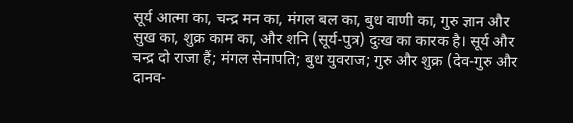सूर्य आत्मा का, चन्द्र मन का, मंगल बल का, बुध वाणी का, गुरु ज्ञान और सुख का, शुक्र काम का, और शनि (सूर्य-पुत्र) दुःख का कारक है। सूर्य और चन्द्र दो राजा हैं; मंगल सेनापति; बुध युवराज; गुरु और शुक्र (देव-गुरु और दानव-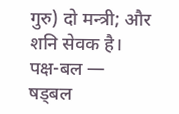गुरु) दो मन्त्री; और शनि सेवक है।
पक्ष-बल — षड्बल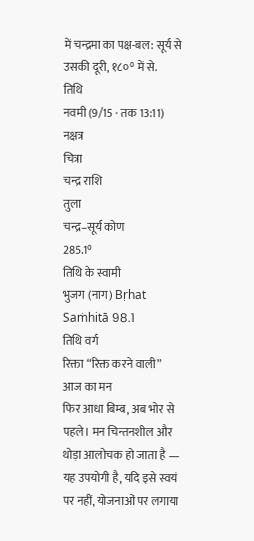में चन्द्रमा का पक्ष-बल: सूर्य से उसकी दूरी, १८०° में से.
तिथि
नवमी (9/15 · तक 13:11)
नक्षत्र
चित्रा
चन्द्र राशि
तुला
चन्द्र–सूर्य कोण
285.1°
तिथि के स्वामी
भुजग (नाग) Bṛhat Saṁhitā 98.1
तिथि वर्ग
रिक्ता “रिक्त करने वाली”
आज का मन
फिर आधा बिम्ब, अब भोर से पहले। मन चिन्तनशील और थोड़ा आलोचक हो जाता है — यह उपयोगी है, यदि इसे स्वयं पर नहीं, योजनाओं पर लगाया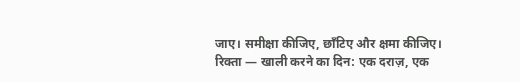जाए। समीक्षा कीजिए, छाँटिए और क्षमा कीजिए।
रिक्ता — खाली करने का दिन: एक दराज़, एक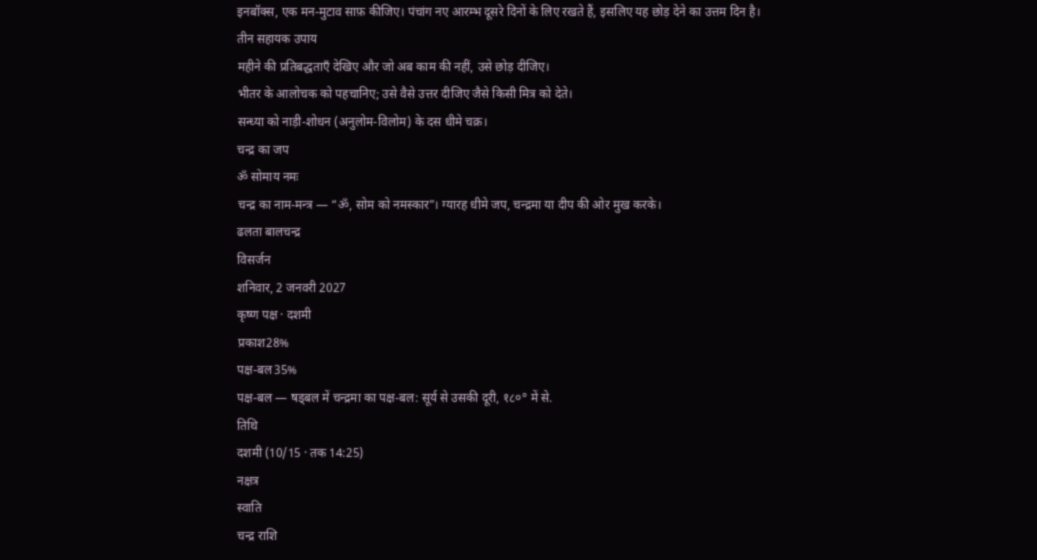इनबॉक्स, एक मन-मुटाव साफ़ कीजिए। पंचांग नए आरम्भ दूसरे दिनों के लिए रखते हैं, इसलिए यह छोड़ देने का उत्तम दिन है।
तीन सहायक उपाय
महीने की प्रतिबद्धताएँ देखिए और जो अब काम की नहीं, उसे छोड़ दीजिए।
भीतर के आलोचक को पहचानिए; उसे वैसे उत्तर दीजिए जैसे किसी मित्र को देते।
सन्ध्या को नाड़ी-शोधन (अनुलोम-विलोम) के दस धीमे चक्र।
चन्द्र का जप
ॐ सोमाय नमः
चन्द्र का नाम-मन्त्र — “ॐ, सोम को नमस्कार”। ग्यारह धीमे जप, चन्द्रमा या दीप की ओर मुख करके।
ढलता बालचन्द्र
विसर्जन
शनिवार, 2 जनवरी 2027
कृष्ण पक्ष · दशमी
प्रकाश28%
पक्ष-बल35%
पक्ष-बल — षड्बल में चन्द्रमा का पक्ष-बल: सूर्य से उसकी दूरी, १८०° में से.
तिथि
दशमी (10/15 · तक 14:25)
नक्षत्र
स्वाति
चन्द्र राशि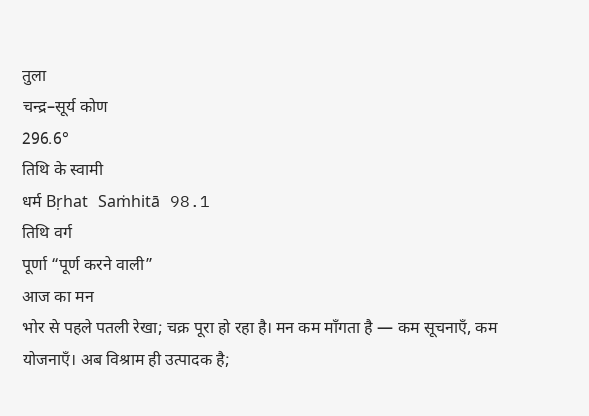तुला
चन्द्र–सूर्य कोण
296.6°
तिथि के स्वामी
धर्म Bṛhat Saṁhitā 98.1
तिथि वर्ग
पूर्णा “पूर्ण करने वाली”
आज का मन
भोर से पहले पतली रेखा; चक्र पूरा हो रहा है। मन कम माँगता है — कम सूचनाएँ, कम योजनाएँ। अब विश्राम ही उत्पादक है;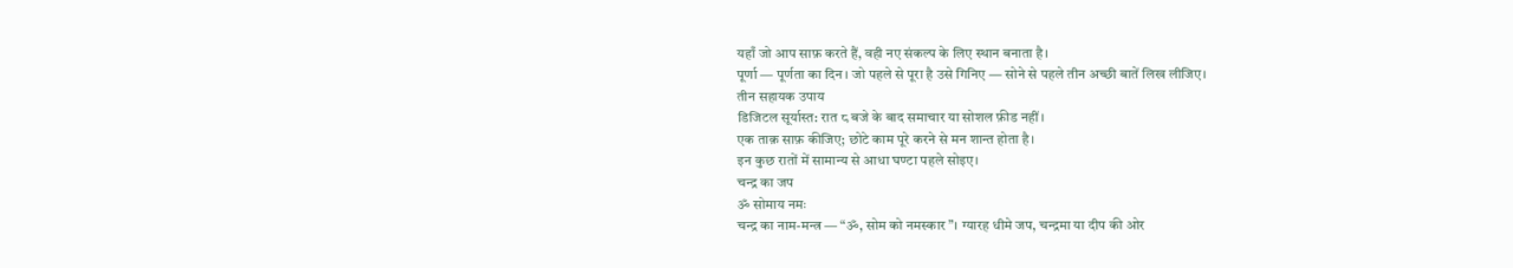यहाँ जो आप साफ़ करते हैं, वही नए संकल्प के लिए स्थान बनाता है।
पूर्णा — पूर्णता का दिन। जो पहले से पूरा है उसे गिनिए — सोने से पहले तीन अच्छी बातें लिख लीजिए।
तीन सहायक उपाय
डिजिटल सूर्यास्त: रात ८ बजे के बाद समाचार या सोशल फ़ीड नहीं।
एक ताक़ साफ़ कीजिए; छोटे काम पूरे करने से मन शान्त होता है।
इन कुछ रातों में सामान्य से आधा घण्टा पहले सोइए।
चन्द्र का जप
ॐ सोमाय नमः
चन्द्र का नाम-मन्त्र — “ॐ, सोम को नमस्कार”। ग्यारह धीमे जप, चन्द्रमा या दीप की ओर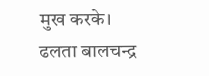मुख करके।
ढलता बालचन्द्र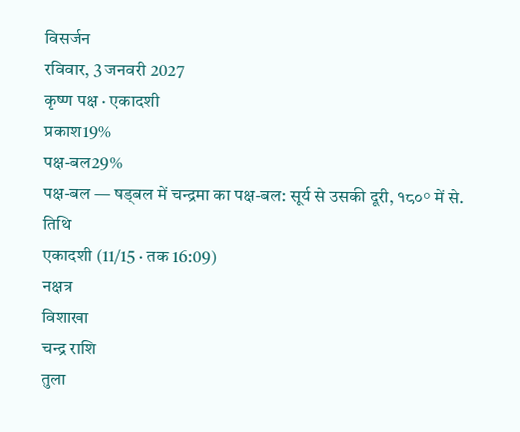विसर्जन
रविवार, 3 जनवरी 2027
कृष्ण पक्ष · एकादशी
प्रकाश19%
पक्ष-बल29%
पक्ष-बल — षड्बल में चन्द्रमा का पक्ष-बल: सूर्य से उसकी दूरी, १८०° में से.
तिथि
एकादशी (11/15 · तक 16:09)
नक्षत्र
विशाखा
चन्द्र राशि
तुला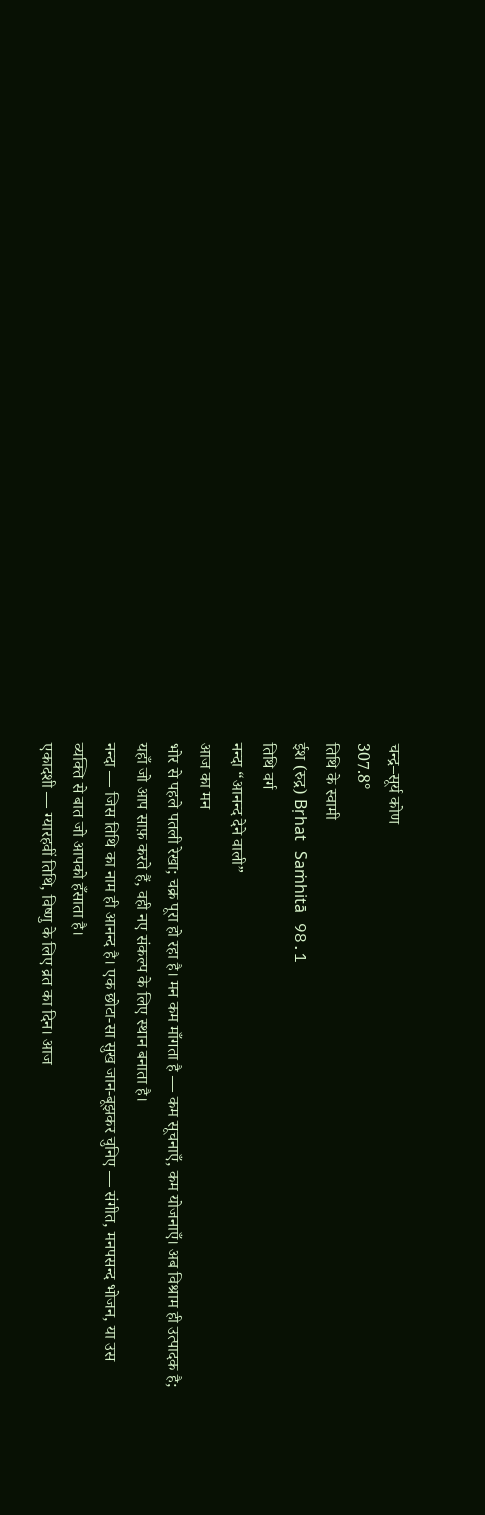चन्द्र–सूर्य कोण
307.8°
तिथि के स्वामी
ईश (रुद्र) Bṛhat Saṁhitā 98.1
तिथि वर्ग
नन्दा “आनन्द देने वाली”
आज का मन
भोर से पहले पतली रेखा; चक्र पूरा हो रहा है। मन कम माँगता है — कम सूचनाएँ, कम योजनाएँ। अब विश्राम ही उत्पादक है; यहाँ जो आप साफ़ करते हैं, वही नए संकल्प के लिए स्थान बनाता है।
नन्दा — जिस तिथि का नाम ही आनन्द है। एक छोटा-सा सुख जान-बूझकर चुनिए — संगीत, मनपसन्द भोजन, या उस व्यक्ति से बात जो आपको हँसाता है।
एकादशी — ग्यारहवीं तिथि, विष्णु के लिए व्रत का दिन। आज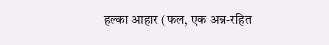हल्का आहार (फल, एक अन्न-रहित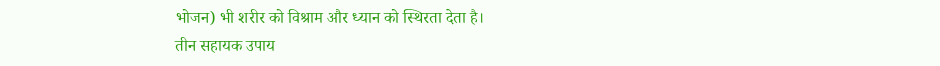भोजन) भी शरीर को विश्राम और ध्यान को स्थिरता देता है।
तीन सहायक उपाय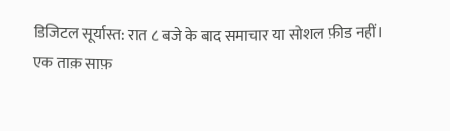डिजिटल सूर्यास्त: रात ८ बजे के बाद समाचार या सोशल फ़ीड नहीं।
एक ताक़ साफ़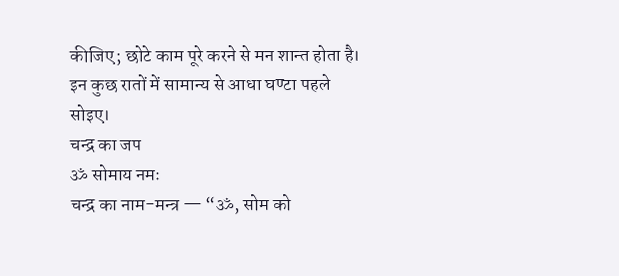कीजिए; छोटे काम पूरे करने से मन शान्त होता है।
इन कुछ रातों में सामान्य से आधा घण्टा पहले सोइए।
चन्द्र का जप
ॐ सोमाय नमः
चन्द्र का नाम-मन्त्र — “ॐ, सोम को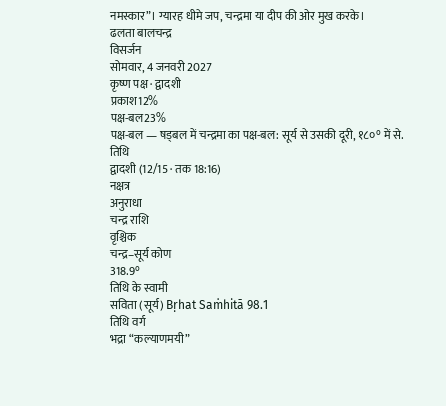नमस्कार”। ग्यारह धीमे जप, चन्द्रमा या दीप की ओर मुख करके।
ढलता बालचन्द्र
विसर्जन
सोमवार, 4 जनवरी 2027
कृष्ण पक्ष · द्वादशी
प्रकाश12%
पक्ष-बल23%
पक्ष-बल — षड्बल में चन्द्रमा का पक्ष-बल: सूर्य से उसकी दूरी, १८०° में से.
तिथि
द्वादशी (12/15 · तक 18:16)
नक्षत्र
अनुराधा
चन्द्र राशि
वृश्चिक
चन्द्र–सूर्य कोण
318.9°
तिथि के स्वामी
सविता (सूर्य) Bṛhat Saṁhitā 98.1
तिथि वर्ग
भद्रा “कल्याणमयी”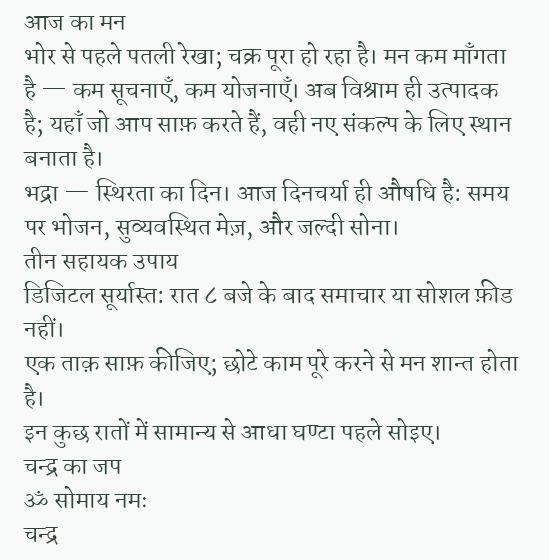आज का मन
भोर से पहले पतली रेखा; चक्र पूरा हो रहा है। मन कम माँगता है — कम सूचनाएँ, कम योजनाएँ। अब विश्राम ही उत्पादक है; यहाँ जो आप साफ़ करते हैं, वही नए संकल्प के लिए स्थान बनाता है।
भद्रा — स्थिरता का दिन। आज दिनचर्या ही औषधि है: समय पर भोजन, सुव्यवस्थित मेज़, और जल्दी सोना।
तीन सहायक उपाय
डिजिटल सूर्यास्त: रात ८ बजे के बाद समाचार या सोशल फ़ीड नहीं।
एक ताक़ साफ़ कीजिए; छोटे काम पूरे करने से मन शान्त होता है।
इन कुछ रातों में सामान्य से आधा घण्टा पहले सोइए।
चन्द्र का जप
ॐ सोमाय नमः
चन्द्र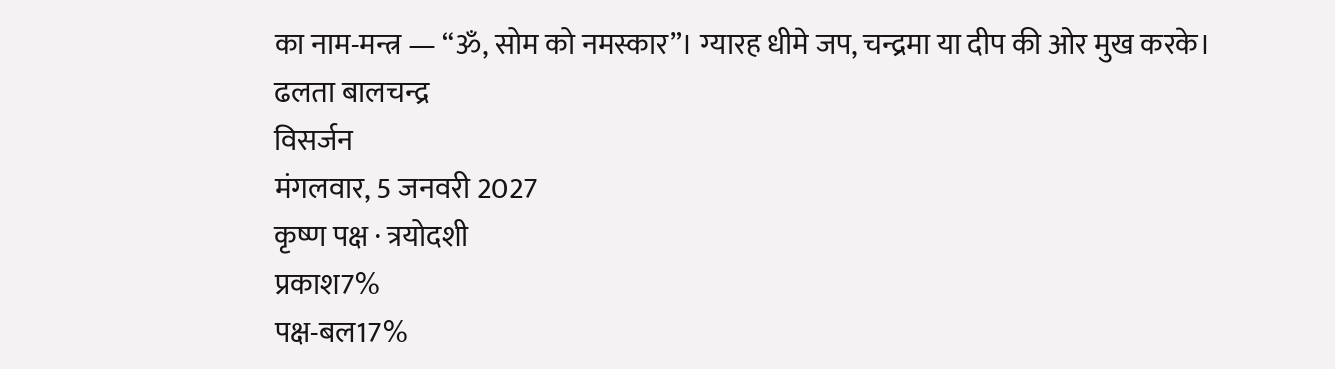का नाम-मन्त्र — “ॐ, सोम को नमस्कार”। ग्यारह धीमे जप, चन्द्रमा या दीप की ओर मुख करके।
ढलता बालचन्द्र
विसर्जन
मंगलवार, 5 जनवरी 2027
कृष्ण पक्ष · त्रयोदशी
प्रकाश7%
पक्ष-बल17%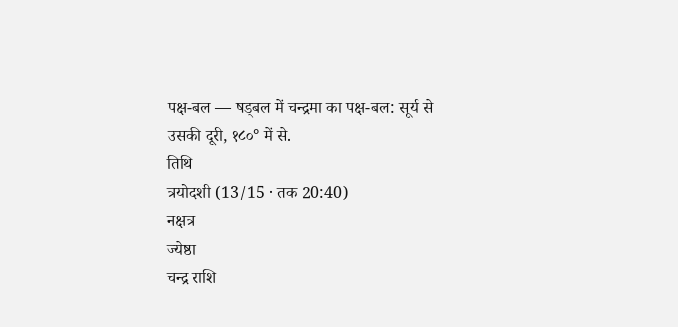पक्ष-बल — षड्बल में चन्द्रमा का पक्ष-बल: सूर्य से उसकी दूरी, १८०° में से.
तिथि
त्रयोदशी (13/15 · तक 20:40)
नक्षत्र
ज्येष्ठा
चन्द्र राशि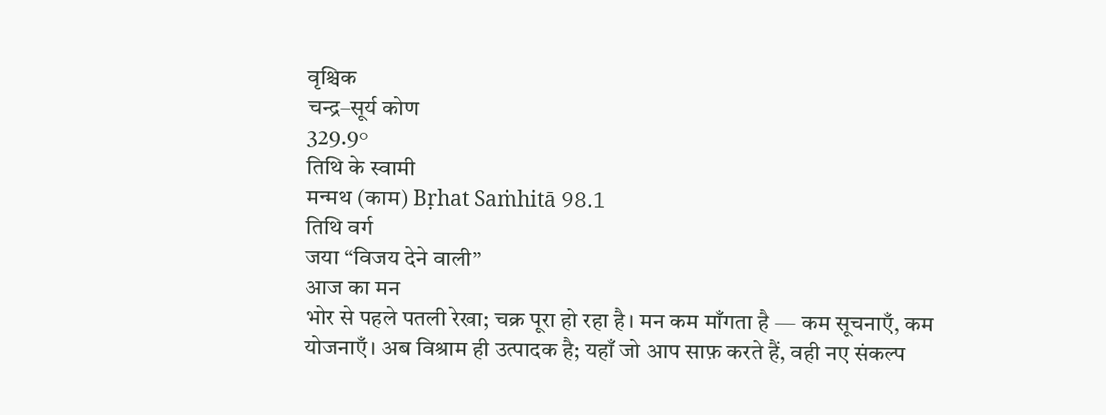वृश्चिक
चन्द्र–सूर्य कोण
329.9°
तिथि के स्वामी
मन्मथ (काम) Bṛhat Saṁhitā 98.1
तिथि वर्ग
जया “विजय देने वाली”
आज का मन
भोर से पहले पतली रेखा; चक्र पूरा हो रहा है। मन कम माँगता है — कम सूचनाएँ, कम योजनाएँ। अब विश्राम ही उत्पादक है; यहाँ जो आप साफ़ करते हैं, वही नए संकल्प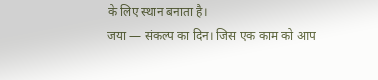के लिए स्थान बनाता है।
जया — संकल्प का दिन। जिस एक काम को आप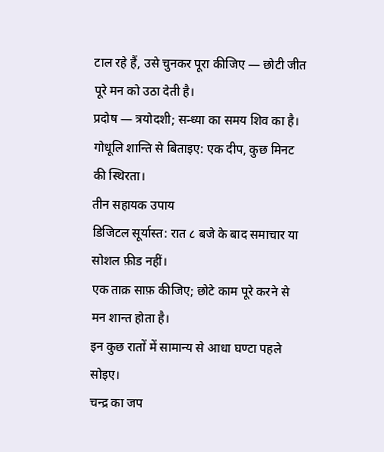टाल रहे हैं, उसे चुनकर पूरा कीजिए — छोटी जीत पूरे मन को उठा देती है।
प्रदोष — त्रयोदशी; सन्ध्या का समय शिव का है। गोधूलि शान्ति से बिताइए: एक दीप, कुछ मिनट की स्थिरता।
तीन सहायक उपाय
डिजिटल सूर्यास्त: रात ८ बजे के बाद समाचार या सोशल फ़ीड नहीं।
एक ताक़ साफ़ कीजिए; छोटे काम पूरे करने से मन शान्त होता है।
इन कुछ रातों में सामान्य से आधा घण्टा पहले सोइए।
चन्द्र का जप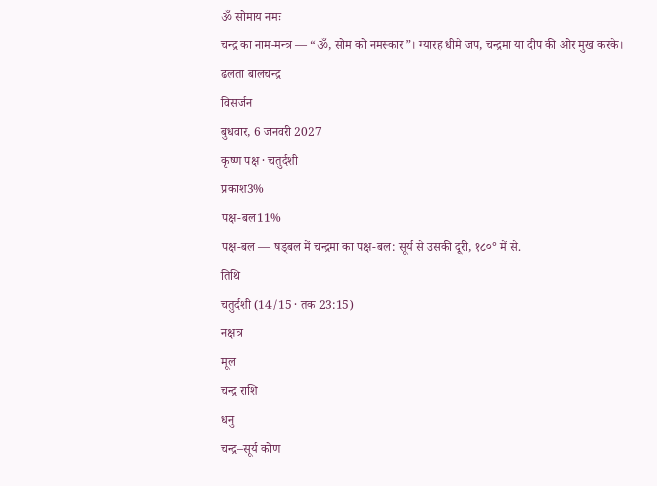ॐ सोमाय नमः
चन्द्र का नाम-मन्त्र — “ॐ, सोम को नमस्कार”। ग्यारह धीमे जप, चन्द्रमा या दीप की ओर मुख करके।
ढलता बालचन्द्र
विसर्जन
बुधवार, 6 जनवरी 2027
कृष्ण पक्ष · चतुर्दशी
प्रकाश3%
पक्ष-बल11%
पक्ष-बल — षड्बल में चन्द्रमा का पक्ष-बल: सूर्य से उसकी दूरी, १८०° में से.
तिथि
चतुर्दशी (14/15 · तक 23:15)
नक्षत्र
मूल
चन्द्र राशि
धनु
चन्द्र–सूर्य कोण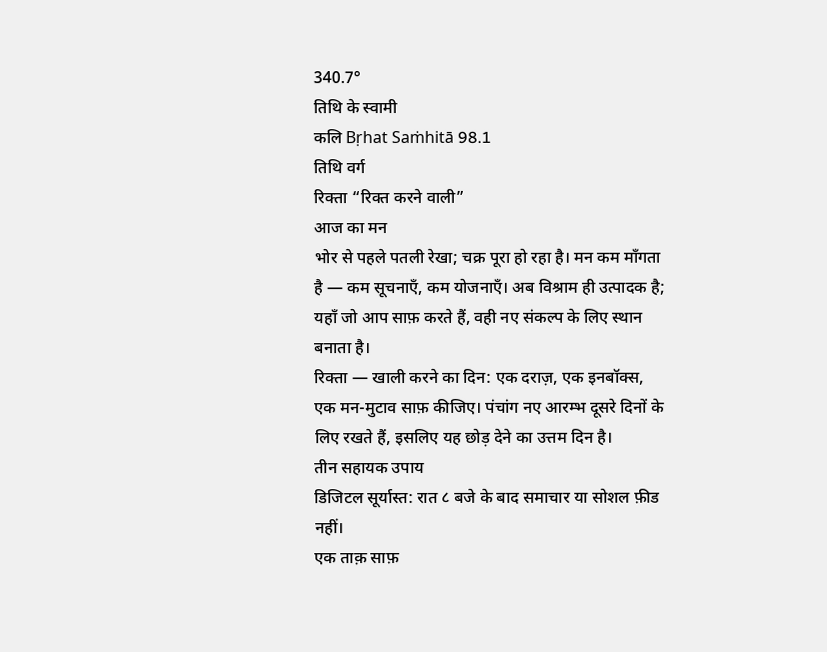340.7°
तिथि के स्वामी
कलि Bṛhat Saṁhitā 98.1
तिथि वर्ग
रिक्ता “रिक्त करने वाली”
आज का मन
भोर से पहले पतली रेखा; चक्र पूरा हो रहा है। मन कम माँगता है — कम सूचनाएँ, कम योजनाएँ। अब विश्राम ही उत्पादक है; यहाँ जो आप साफ़ करते हैं, वही नए संकल्प के लिए स्थान बनाता है।
रिक्ता — खाली करने का दिन: एक दराज़, एक इनबॉक्स, एक मन-मुटाव साफ़ कीजिए। पंचांग नए आरम्भ दूसरे दिनों के लिए रखते हैं, इसलिए यह छोड़ देने का उत्तम दिन है।
तीन सहायक उपाय
डिजिटल सूर्यास्त: रात ८ बजे के बाद समाचार या सोशल फ़ीड नहीं।
एक ताक़ साफ़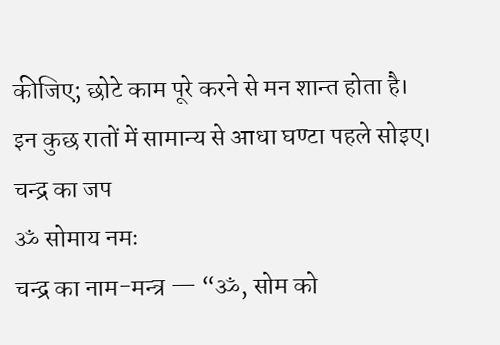कीजिए; छोटे काम पूरे करने से मन शान्त होता है।
इन कुछ रातों में सामान्य से आधा घण्टा पहले सोइए।
चन्द्र का जप
ॐ सोमाय नमः
चन्द्र का नाम-मन्त्र — “ॐ, सोम को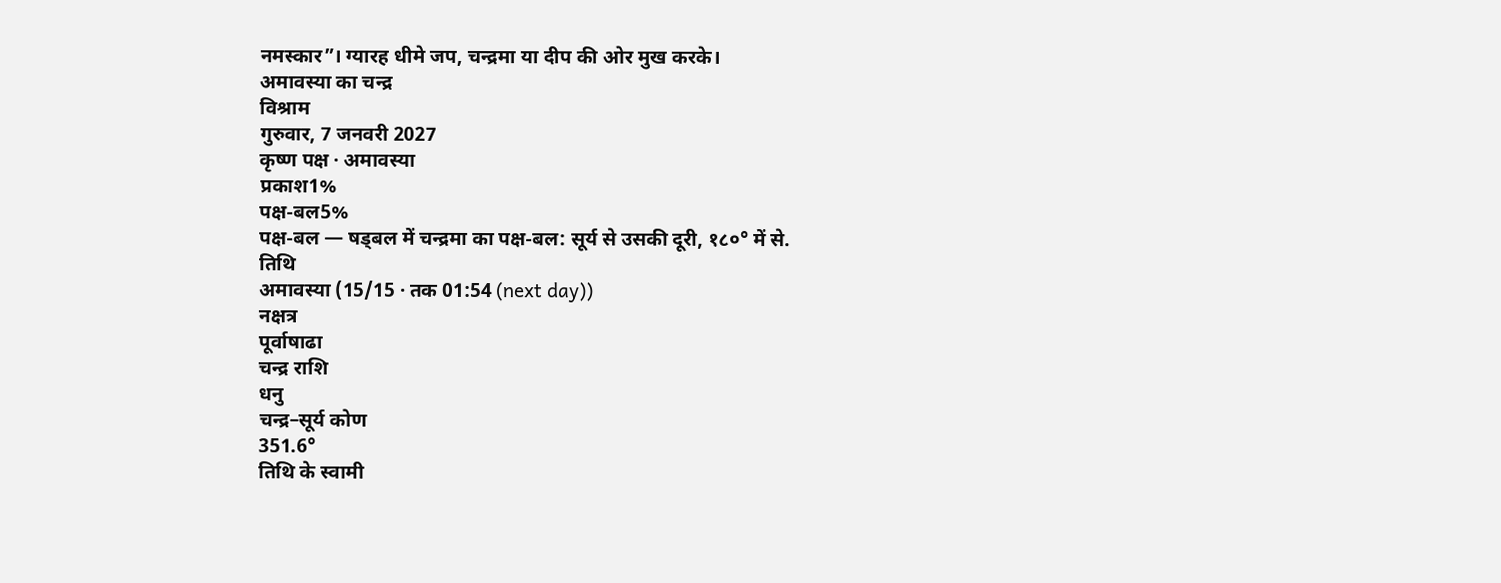नमस्कार”। ग्यारह धीमे जप, चन्द्रमा या दीप की ओर मुख करके।
अमावस्या का चन्द्र
विश्राम
गुरुवार, 7 जनवरी 2027
कृष्ण पक्ष · अमावस्या
प्रकाश1%
पक्ष-बल5%
पक्ष-बल — षड्बल में चन्द्रमा का पक्ष-बल: सूर्य से उसकी दूरी, १८०° में से.
तिथि
अमावस्या (15/15 · तक 01:54 (next day))
नक्षत्र
पूर्वाषाढा
चन्द्र राशि
धनु
चन्द्र–सूर्य कोण
351.6°
तिथि के स्वामी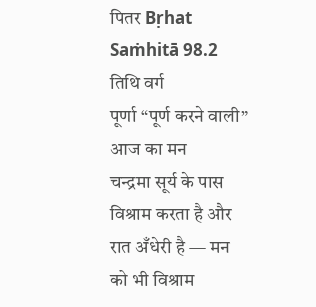पितर Bṛhat Saṁhitā 98.2
तिथि वर्ग
पूर्णा “पूर्ण करने वाली”
आज का मन
चन्द्रमा सूर्य के पास विश्राम करता है और रात अँधेरी है — मन को भी विश्राम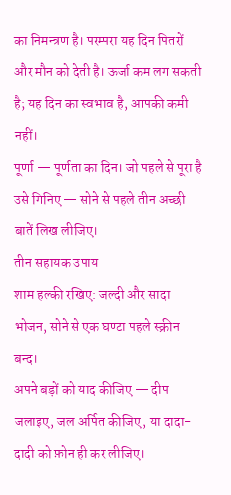का निमन्त्रण है। परम्परा यह दिन पितरों और मौन को देती है। ऊर्जा कम लग सकती है; यह दिन का स्वभाव है, आपकी कमी नहीं।
पूर्णा — पूर्णता का दिन। जो पहले से पूरा है उसे गिनिए — सोने से पहले तीन अच्छी बातें लिख लीजिए।
तीन सहायक उपाय
शाम हल्की रखिए: जल्दी और सादा भोजन, सोने से एक घण्टा पहले स्क्रीन बन्द।
अपने बड़ों को याद कीजिए — दीप जलाइए, जल अर्पित कीजिए, या दादा-दादी को फ़ोन ही कर लीजिए।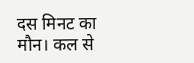दस मिनट का मौन। कल से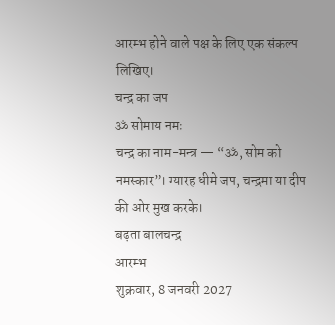आरम्भ होने वाले पक्ष के लिए एक संकल्प लिखिए।
चन्द्र का जप
ॐ सोमाय नमः
चन्द्र का नाम-मन्त्र — “ॐ, सोम को नमस्कार”। ग्यारह धीमे जप, चन्द्रमा या दीप की ओर मुख करके।
बढ़ता बालचन्द्र
आरम्भ
शुक्रवार, 8 जनवरी 2027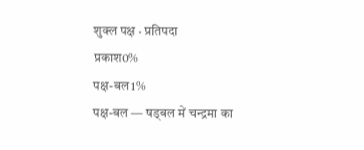शुक्ल पक्ष · प्रतिपदा
प्रकाश0%
पक्ष-बल1%
पक्ष-बल — षड्बल में चन्द्रमा का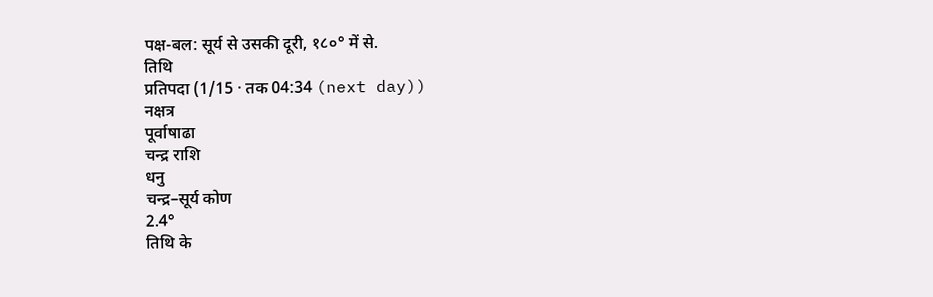पक्ष-बल: सूर्य से उसकी दूरी, १८०° में से.
तिथि
प्रतिपदा (1/15 · तक 04:34 (next day))
नक्षत्र
पूर्वाषाढा
चन्द्र राशि
धनु
चन्द्र–सूर्य कोण
2.4°
तिथि के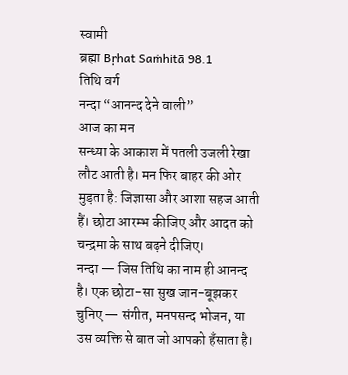स्वामी
ब्रह्मा Bṛhat Saṁhitā 98.1
तिथि वर्ग
नन्दा “आनन्द देने वाली”
आज का मन
सन्ध्या के आकाश में पतली उजली रेखा लौट आती है। मन फिर बाहर की ओर मुड़ता है: जिज्ञासा और आशा सहज आती हैं। छोटा आरम्भ कीजिए और आदत को चन्द्रमा के साथ बढ़ने दीजिए।
नन्दा — जिस तिथि का नाम ही आनन्द है। एक छोटा-सा सुख जान-बूझकर चुनिए — संगीत, मनपसन्द भोजन, या उस व्यक्ति से बात जो आपको हँसाता है।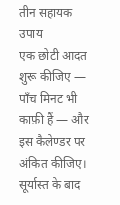तीन सहायक उपाय
एक छोटी आदत शुरू कीजिए — पाँच मिनट भी काफ़ी हैं — और इस कैलेण्डर पर अंकित कीजिए।
सूर्यास्त के बाद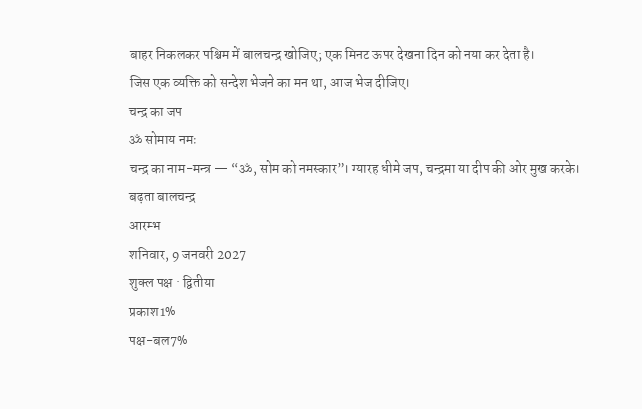बाहर निकलकर पश्चिम में बालचन्द्र खोजिए; एक मिनट ऊपर देखना दिन को नया कर देता है।
जिस एक व्यक्ति को सन्देश भेजने का मन था, आज भेज दीजिए।
चन्द्र का जप
ॐ सोमाय नमः
चन्द्र का नाम-मन्त्र — “ॐ, सोम को नमस्कार”। ग्यारह धीमे जप, चन्द्रमा या दीप की ओर मुख करके।
बढ़ता बालचन्द्र
आरम्भ
शनिवार, 9 जनवरी 2027
शुक्ल पक्ष · द्वितीया
प्रकाश1%
पक्ष-बल7%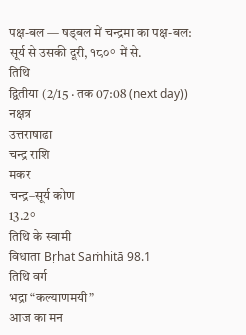पक्ष-बल — षड्बल में चन्द्रमा का पक्ष-बल: सूर्य से उसकी दूरी, १८०° में से.
तिथि
द्वितीया (2/15 · तक 07:08 (next day))
नक्षत्र
उत्तराषाढा
चन्द्र राशि
मकर
चन्द्र–सूर्य कोण
13.2°
तिथि के स्वामी
विधाता Bṛhat Saṁhitā 98.1
तिथि वर्ग
भद्रा “कल्याणमयी”
आज का मन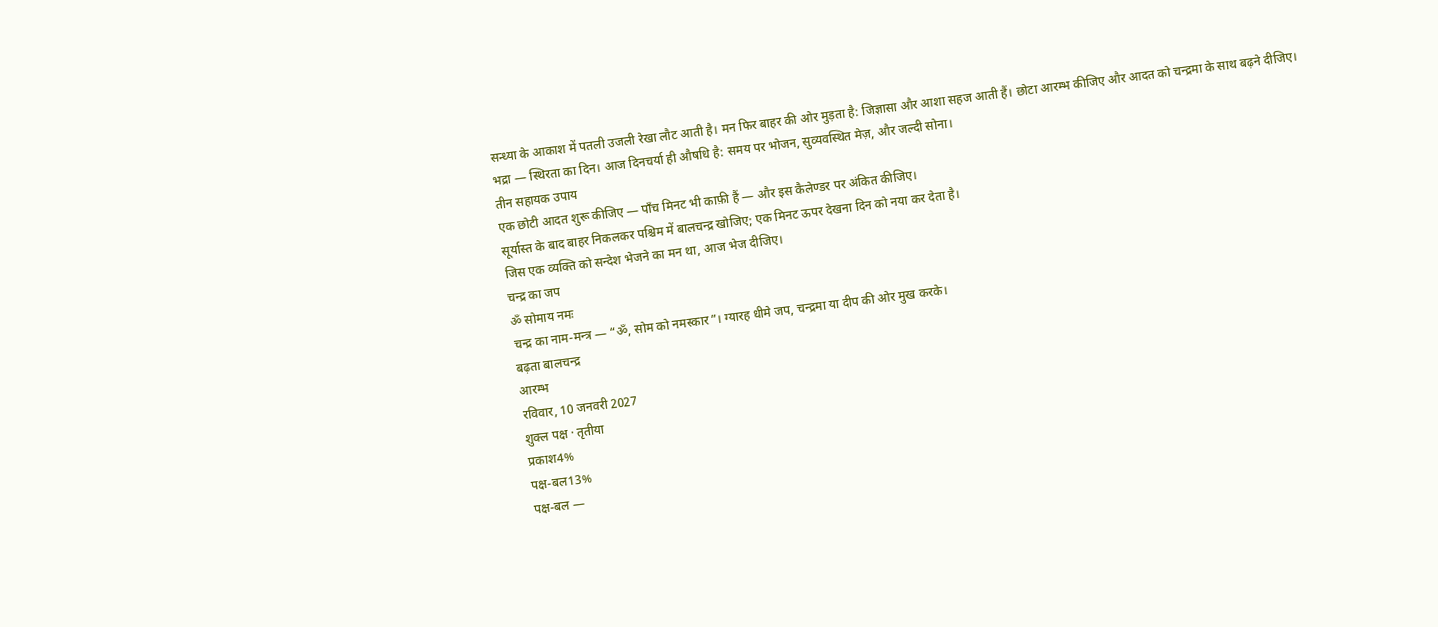सन्ध्या के आकाश में पतली उजली रेखा लौट आती है। मन फिर बाहर की ओर मुड़ता है: जिज्ञासा और आशा सहज आती हैं। छोटा आरम्भ कीजिए और आदत को चन्द्रमा के साथ बढ़ने दीजिए।
भद्रा — स्थिरता का दिन। आज दिनचर्या ही औषधि है: समय पर भोजन, सुव्यवस्थित मेज़, और जल्दी सोना।
तीन सहायक उपाय
एक छोटी आदत शुरू कीजिए — पाँच मिनट भी काफ़ी हैं — और इस कैलेण्डर पर अंकित कीजिए।
सूर्यास्त के बाद बाहर निकलकर पश्चिम में बालचन्द्र खोजिए; एक मिनट ऊपर देखना दिन को नया कर देता है।
जिस एक व्यक्ति को सन्देश भेजने का मन था, आज भेज दीजिए।
चन्द्र का जप
ॐ सोमाय नमः
चन्द्र का नाम-मन्त्र — “ॐ, सोम को नमस्कार”। ग्यारह धीमे जप, चन्द्रमा या दीप की ओर मुख करके।
बढ़ता बालचन्द्र
आरम्भ
रविवार, 10 जनवरी 2027
शुक्ल पक्ष · तृतीया
प्रकाश4%
पक्ष-बल13%
पक्ष-बल —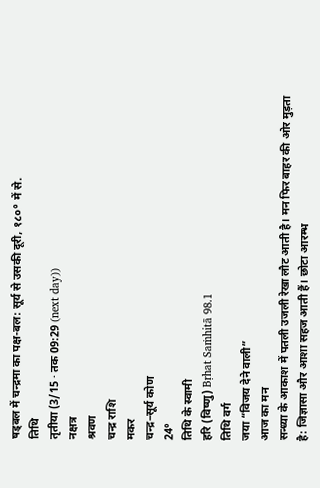षड्बल में चन्द्रमा का पक्ष-बल: सूर्य से उसकी दूरी, १८०° में से.
तिथि
तृतीया (3/15 · तक 09:29 (next day))
नक्षत्र
श्रवण
चन्द्र राशि
मकर
चन्द्र–सूर्य कोण
24°
तिथि के स्वामी
हरि (विष्णु) Bṛhat Saṁhitā 98.1
तिथि वर्ग
जया “विजय देने वाली”
आज का मन
सन्ध्या के आकाश में पतली उजली रेखा लौट आती है। मन फिर बाहर की ओर मुड़ता है: जिज्ञासा और आशा सहज आती हैं। छोटा आरम्भ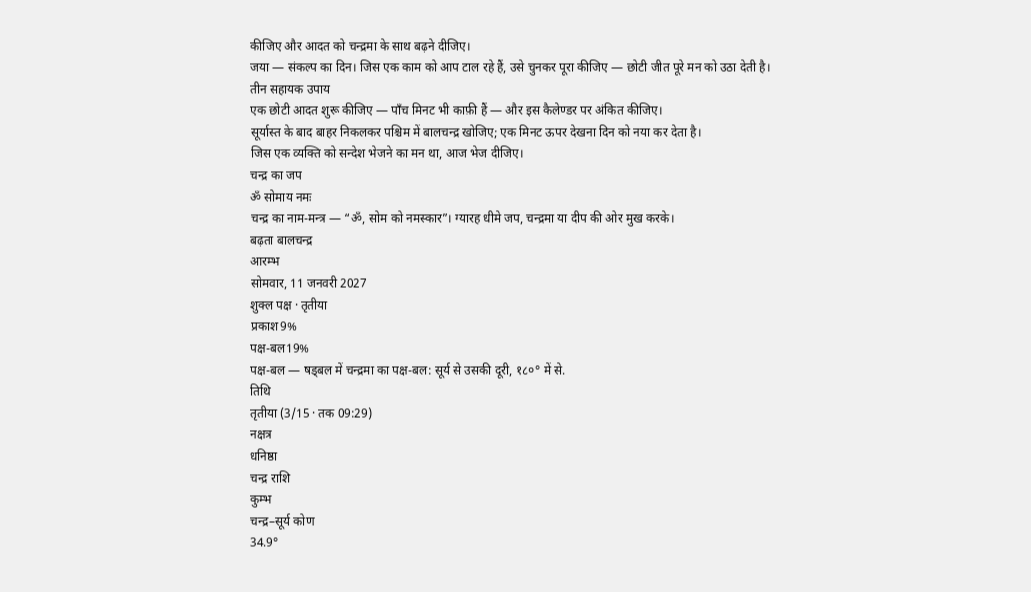कीजिए और आदत को चन्द्रमा के साथ बढ़ने दीजिए।
जया — संकल्प का दिन। जिस एक काम को आप टाल रहे हैं, उसे चुनकर पूरा कीजिए — छोटी जीत पूरे मन को उठा देती है।
तीन सहायक उपाय
एक छोटी आदत शुरू कीजिए — पाँच मिनट भी काफ़ी हैं — और इस कैलेण्डर पर अंकित कीजिए।
सूर्यास्त के बाद बाहर निकलकर पश्चिम में बालचन्द्र खोजिए; एक मिनट ऊपर देखना दिन को नया कर देता है।
जिस एक व्यक्ति को सन्देश भेजने का मन था, आज भेज दीजिए।
चन्द्र का जप
ॐ सोमाय नमः
चन्द्र का नाम-मन्त्र — “ॐ, सोम को नमस्कार”। ग्यारह धीमे जप, चन्द्रमा या दीप की ओर मुख करके।
बढ़ता बालचन्द्र
आरम्भ
सोमवार, 11 जनवरी 2027
शुक्ल पक्ष · तृतीया
प्रकाश9%
पक्ष-बल19%
पक्ष-बल — षड्बल में चन्द्रमा का पक्ष-बल: सूर्य से उसकी दूरी, १८०° में से.
तिथि
तृतीया (3/15 · तक 09:29)
नक्षत्र
धनिष्ठा
चन्द्र राशि
कुम्भ
चन्द्र–सूर्य कोण
34.9°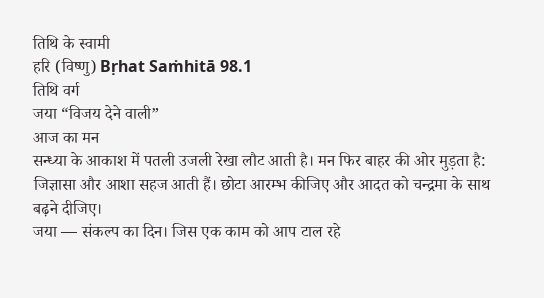तिथि के स्वामी
हरि (विष्णु) Bṛhat Saṁhitā 98.1
तिथि वर्ग
जया “विजय देने वाली”
आज का मन
सन्ध्या के आकाश में पतली उजली रेखा लौट आती है। मन फिर बाहर की ओर मुड़ता है: जिज्ञासा और आशा सहज आती हैं। छोटा आरम्भ कीजिए और आदत को चन्द्रमा के साथ बढ़ने दीजिए।
जया — संकल्प का दिन। जिस एक काम को आप टाल रहे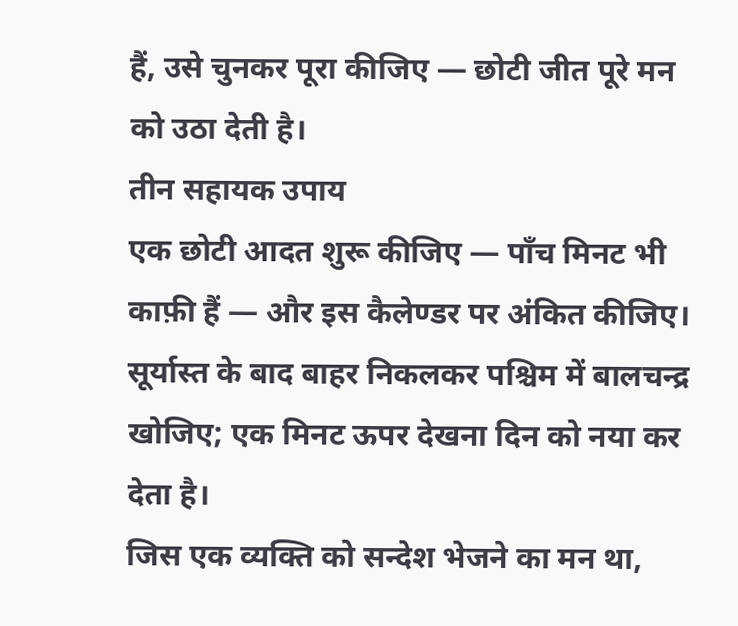हैं, उसे चुनकर पूरा कीजिए — छोटी जीत पूरे मन को उठा देती है।
तीन सहायक उपाय
एक छोटी आदत शुरू कीजिए — पाँच मिनट भी काफ़ी हैं — और इस कैलेण्डर पर अंकित कीजिए।
सूर्यास्त के बाद बाहर निकलकर पश्चिम में बालचन्द्र खोजिए; एक मिनट ऊपर देखना दिन को नया कर देता है।
जिस एक व्यक्ति को सन्देश भेजने का मन था,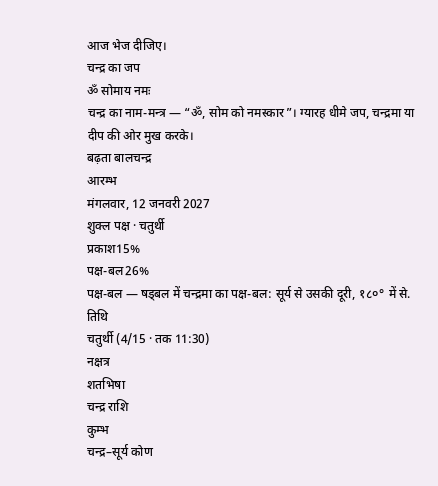आज भेज दीजिए।
चन्द्र का जप
ॐ सोमाय नमः
चन्द्र का नाम-मन्त्र — “ॐ, सोम को नमस्कार”। ग्यारह धीमे जप, चन्द्रमा या दीप की ओर मुख करके।
बढ़ता बालचन्द्र
आरम्भ
मंगलवार, 12 जनवरी 2027
शुक्ल पक्ष · चतुर्थी
प्रकाश15%
पक्ष-बल26%
पक्ष-बल — षड्बल में चन्द्रमा का पक्ष-बल: सूर्य से उसकी दूरी, १८०° में से.
तिथि
चतुर्थी (4/15 · तक 11:30)
नक्षत्र
शतभिषा
चन्द्र राशि
कुम्भ
चन्द्र–सूर्य कोण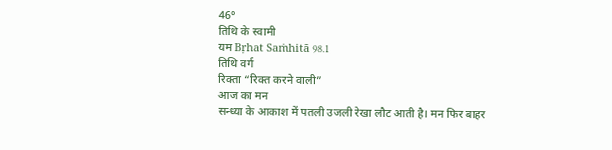46°
तिथि के स्वामी
यम Bṛhat Saṁhitā 98.1
तिथि वर्ग
रिक्ता “रिक्त करने वाली”
आज का मन
सन्ध्या के आकाश में पतली उजली रेखा लौट आती है। मन फिर बाहर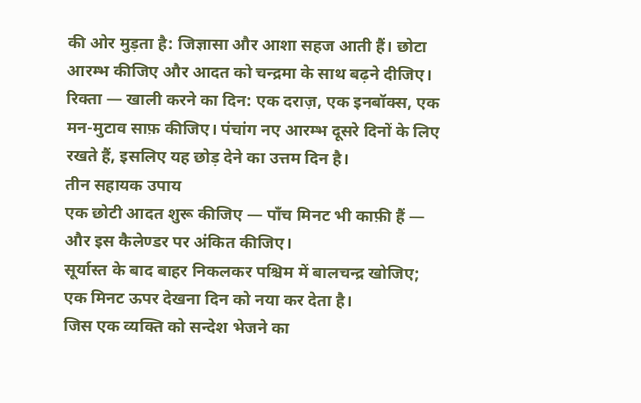की ओर मुड़ता है: जिज्ञासा और आशा सहज आती हैं। छोटा आरम्भ कीजिए और आदत को चन्द्रमा के साथ बढ़ने दीजिए।
रिक्ता — खाली करने का दिन: एक दराज़, एक इनबॉक्स, एक मन-मुटाव साफ़ कीजिए। पंचांग नए आरम्भ दूसरे दिनों के लिए रखते हैं, इसलिए यह छोड़ देने का उत्तम दिन है।
तीन सहायक उपाय
एक छोटी आदत शुरू कीजिए — पाँच मिनट भी काफ़ी हैं — और इस कैलेण्डर पर अंकित कीजिए।
सूर्यास्त के बाद बाहर निकलकर पश्चिम में बालचन्द्र खोजिए; एक मिनट ऊपर देखना दिन को नया कर देता है।
जिस एक व्यक्ति को सन्देश भेजने का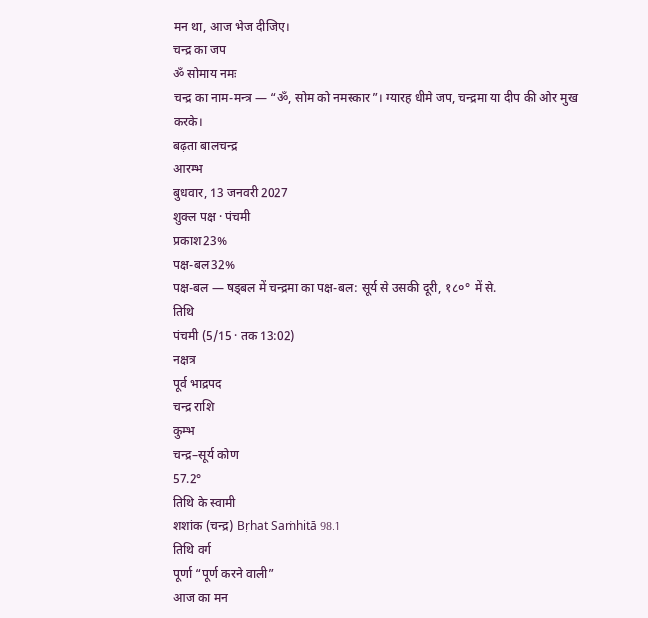मन था, आज भेज दीजिए।
चन्द्र का जप
ॐ सोमाय नमः
चन्द्र का नाम-मन्त्र — “ॐ, सोम को नमस्कार”। ग्यारह धीमे जप, चन्द्रमा या दीप की ओर मुख करके।
बढ़ता बालचन्द्र
आरम्भ
बुधवार, 13 जनवरी 2027
शुक्ल पक्ष · पंचमी
प्रकाश23%
पक्ष-बल32%
पक्ष-बल — षड्बल में चन्द्रमा का पक्ष-बल: सूर्य से उसकी दूरी, १८०° में से.
तिथि
पंचमी (5/15 · तक 13:02)
नक्षत्र
पूर्व भाद्रपद
चन्द्र राशि
कुम्भ
चन्द्र–सूर्य कोण
57.2°
तिथि के स्वामी
शशांक (चन्द्र) Bṛhat Saṁhitā 98.1
तिथि वर्ग
पूर्णा “पूर्ण करने वाली”
आज का मन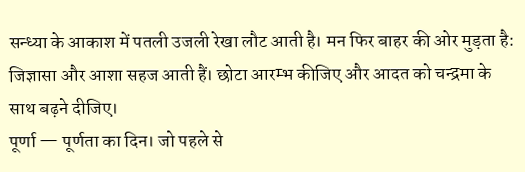सन्ध्या के आकाश में पतली उजली रेखा लौट आती है। मन फिर बाहर की ओर मुड़ता है: जिज्ञासा और आशा सहज आती हैं। छोटा आरम्भ कीजिए और आदत को चन्द्रमा के साथ बढ़ने दीजिए।
पूर्णा — पूर्णता का दिन। जो पहले से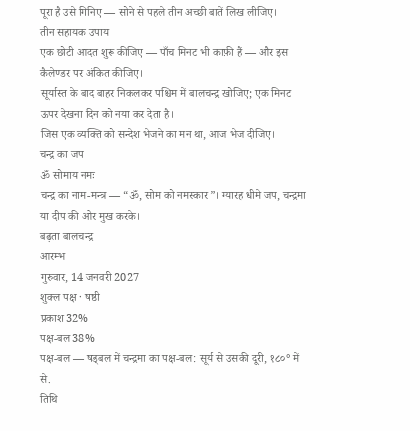पूरा है उसे गिनिए — सोने से पहले तीन अच्छी बातें लिख लीजिए।
तीन सहायक उपाय
एक छोटी आदत शुरू कीजिए — पाँच मिनट भी काफ़ी हैं — और इस कैलेण्डर पर अंकित कीजिए।
सूर्यास्त के बाद बाहर निकलकर पश्चिम में बालचन्द्र खोजिए; एक मिनट ऊपर देखना दिन को नया कर देता है।
जिस एक व्यक्ति को सन्देश भेजने का मन था, आज भेज दीजिए।
चन्द्र का जप
ॐ सोमाय नमः
चन्द्र का नाम-मन्त्र — “ॐ, सोम को नमस्कार”। ग्यारह धीमे जप, चन्द्रमा या दीप की ओर मुख करके।
बढ़ता बालचन्द्र
आरम्भ
गुरुवार, 14 जनवरी 2027
शुक्ल पक्ष · षष्ठी
प्रकाश32%
पक्ष-बल38%
पक्ष-बल — षड्बल में चन्द्रमा का पक्ष-बल: सूर्य से उसकी दूरी, १८०° में से.
तिथि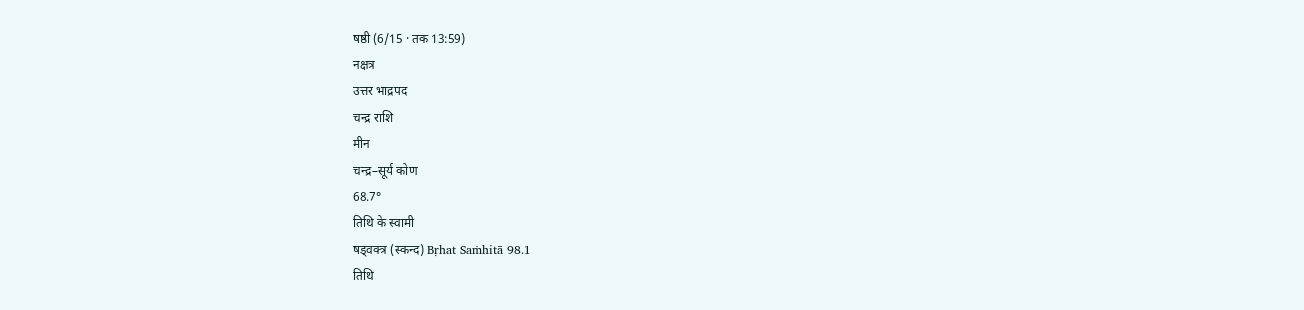षष्ठी (6/15 · तक 13:59)
नक्षत्र
उत्तर भाद्रपद
चन्द्र राशि
मीन
चन्द्र–सूर्य कोण
68.7°
तिथि के स्वामी
षड्वक्त्र (स्कन्द) Bṛhat Saṁhitā 98.1
तिथि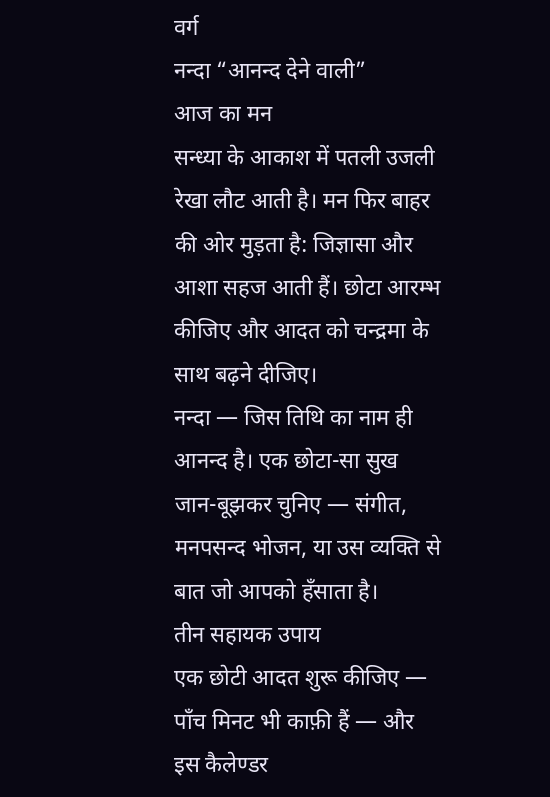वर्ग
नन्दा “आनन्द देने वाली”
आज का मन
सन्ध्या के आकाश में पतली उजली रेखा लौट आती है। मन फिर बाहर की ओर मुड़ता है: जिज्ञासा और आशा सहज आती हैं। छोटा आरम्भ कीजिए और आदत को चन्द्रमा के साथ बढ़ने दीजिए।
नन्दा — जिस तिथि का नाम ही आनन्द है। एक छोटा-सा सुख जान-बूझकर चुनिए — संगीत, मनपसन्द भोजन, या उस व्यक्ति से बात जो आपको हँसाता है।
तीन सहायक उपाय
एक छोटी आदत शुरू कीजिए — पाँच मिनट भी काफ़ी हैं — और इस कैलेण्डर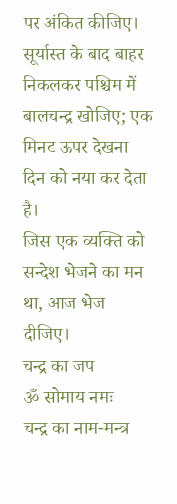पर अंकित कीजिए।
सूर्यास्त के बाद बाहर निकलकर पश्चिम में बालचन्द्र खोजिए; एक मिनट ऊपर देखना दिन को नया कर देता है।
जिस एक व्यक्ति को सन्देश भेजने का मन था, आज भेज दीजिए।
चन्द्र का जप
ॐ सोमाय नमः
चन्द्र का नाम-मन्त्र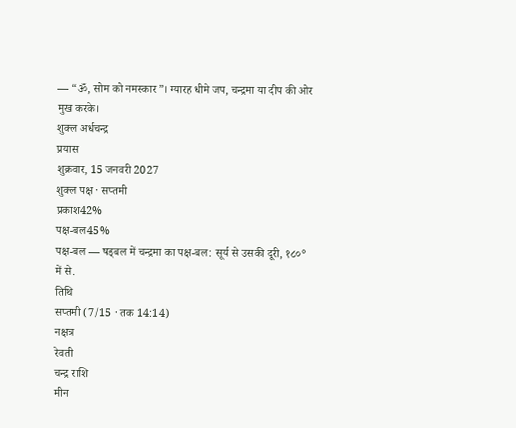— “ॐ, सोम को नमस्कार”। ग्यारह धीमे जप, चन्द्रमा या दीप की ओर मुख करके।
शुक्ल अर्धचन्द्र
प्रयास
शुक्रवार, 15 जनवरी 2027
शुक्ल पक्ष · सप्तमी
प्रकाश42%
पक्ष-बल45%
पक्ष-बल — षड्बल में चन्द्रमा का पक्ष-बल: सूर्य से उसकी दूरी, १८०° में से.
तिथि
सप्तमी (7/15 · तक 14:14)
नक्षत्र
रेवती
चन्द्र राशि
मीन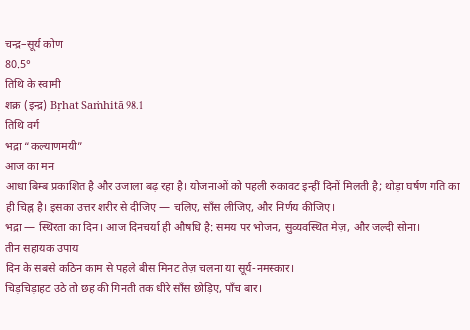चन्द्र–सूर्य कोण
80.5°
तिथि के स्वामी
शक्र (इन्द्र) Bṛhat Saṁhitā 98.1
तिथि वर्ग
भद्रा “कल्याणमयी”
आज का मन
आधा बिम्ब प्रकाशित है और उजाला बढ़ रहा है। योजनाओं को पहली रुकावट इन्हीं दिनों मिलती है; थोड़ा घर्षण गति का ही चिह्न है। इसका उत्तर शरीर से दीजिए — चलिए, साँस लीजिए, और निर्णय कीजिए।
भद्रा — स्थिरता का दिन। आज दिनचर्या ही औषधि है: समय पर भोजन, सुव्यवस्थित मेज़, और जल्दी सोना।
तीन सहायक उपाय
दिन के सबसे कठिन काम से पहले बीस मिनट तेज़ चलना या सूर्य-नमस्कार।
चिड़चिड़ाहट उठे तो छह की गिनती तक धीरे साँस छोड़िए, पाँच बार।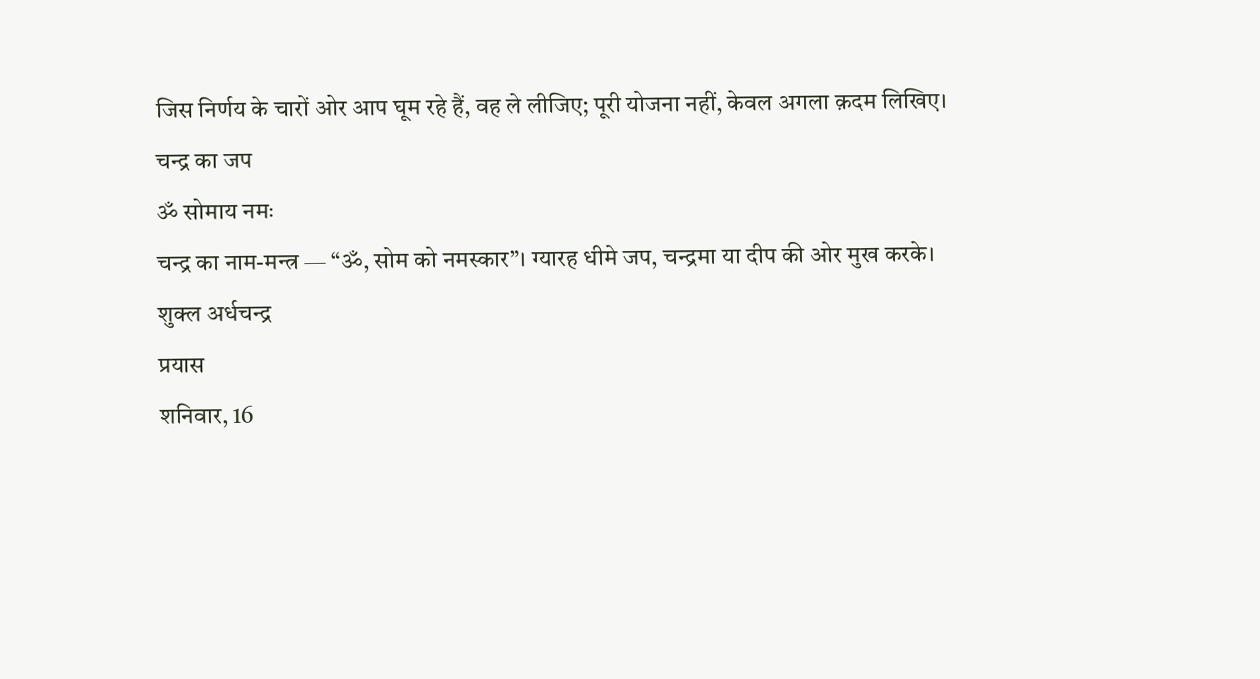जिस निर्णय के चारों ओर आप घूम रहे हैं, वह ले लीजिए; पूरी योजना नहीं, केवल अगला क़दम लिखिए।
चन्द्र का जप
ॐ सोमाय नमः
चन्द्र का नाम-मन्त्र — “ॐ, सोम को नमस्कार”। ग्यारह धीमे जप, चन्द्रमा या दीप की ओर मुख करके।
शुक्ल अर्धचन्द्र
प्रयास
शनिवार, 16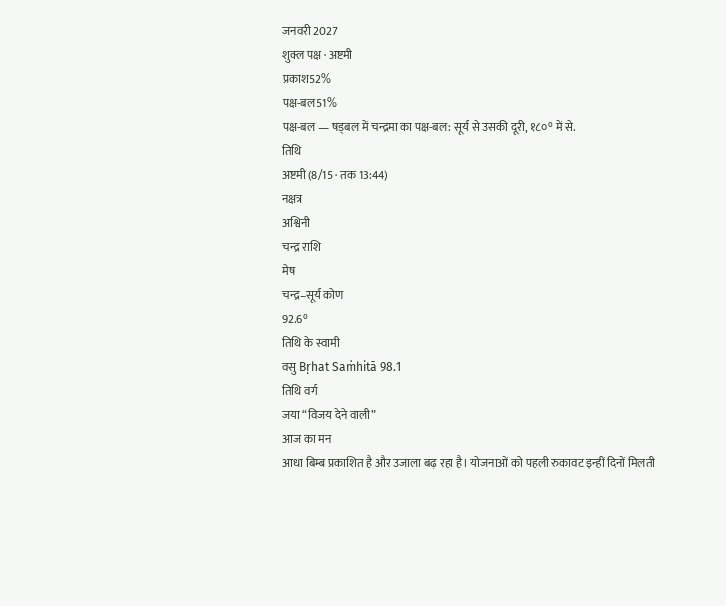जनवरी 2027
शुक्ल पक्ष · अष्टमी
प्रकाश52%
पक्ष-बल51%
पक्ष-बल — षड्बल में चन्द्रमा का पक्ष-बल: सूर्य से उसकी दूरी, १८०° में से.
तिथि
अष्टमी (8/15 · तक 13:44)
नक्षत्र
अश्विनी
चन्द्र राशि
मेष
चन्द्र–सूर्य कोण
92.6°
तिथि के स्वामी
वसु Bṛhat Saṁhitā 98.1
तिथि वर्ग
जया “विजय देने वाली”
आज का मन
आधा बिम्ब प्रकाशित है और उजाला बढ़ रहा है। योजनाओं को पहली रुकावट इन्हीं दिनों मिलती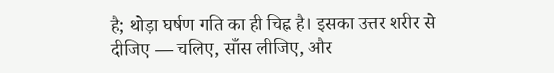है; थोड़ा घर्षण गति का ही चिह्न है। इसका उत्तर शरीर से दीजिए — चलिए, साँस लीजिए, और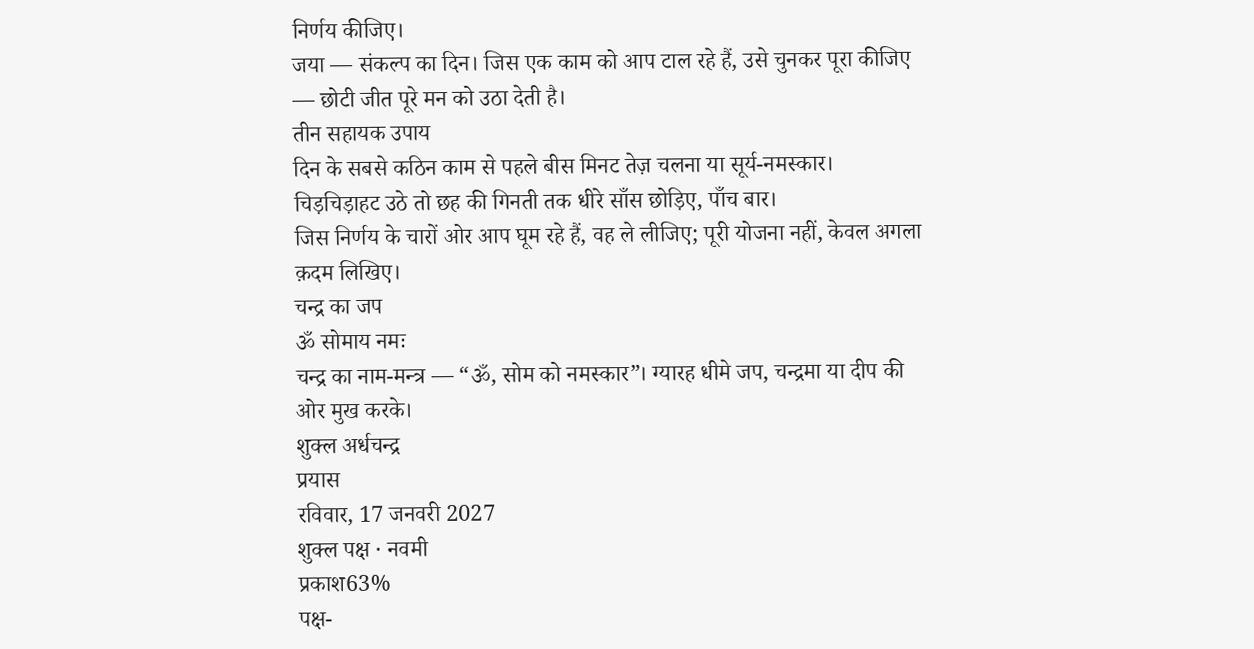निर्णय कीजिए।
जया — संकल्प का दिन। जिस एक काम को आप टाल रहे हैं, उसे चुनकर पूरा कीजिए — छोटी जीत पूरे मन को उठा देती है।
तीन सहायक उपाय
दिन के सबसे कठिन काम से पहले बीस मिनट तेज़ चलना या सूर्य-नमस्कार।
चिड़चिड़ाहट उठे तो छह की गिनती तक धीरे साँस छोड़िए, पाँच बार।
जिस निर्णय के चारों ओर आप घूम रहे हैं, वह ले लीजिए; पूरी योजना नहीं, केवल अगला क़दम लिखिए।
चन्द्र का जप
ॐ सोमाय नमः
चन्द्र का नाम-मन्त्र — “ॐ, सोम को नमस्कार”। ग्यारह धीमे जप, चन्द्रमा या दीप की ओर मुख करके।
शुक्ल अर्धचन्द्र
प्रयास
रविवार, 17 जनवरी 2027
शुक्ल पक्ष · नवमी
प्रकाश63%
पक्ष-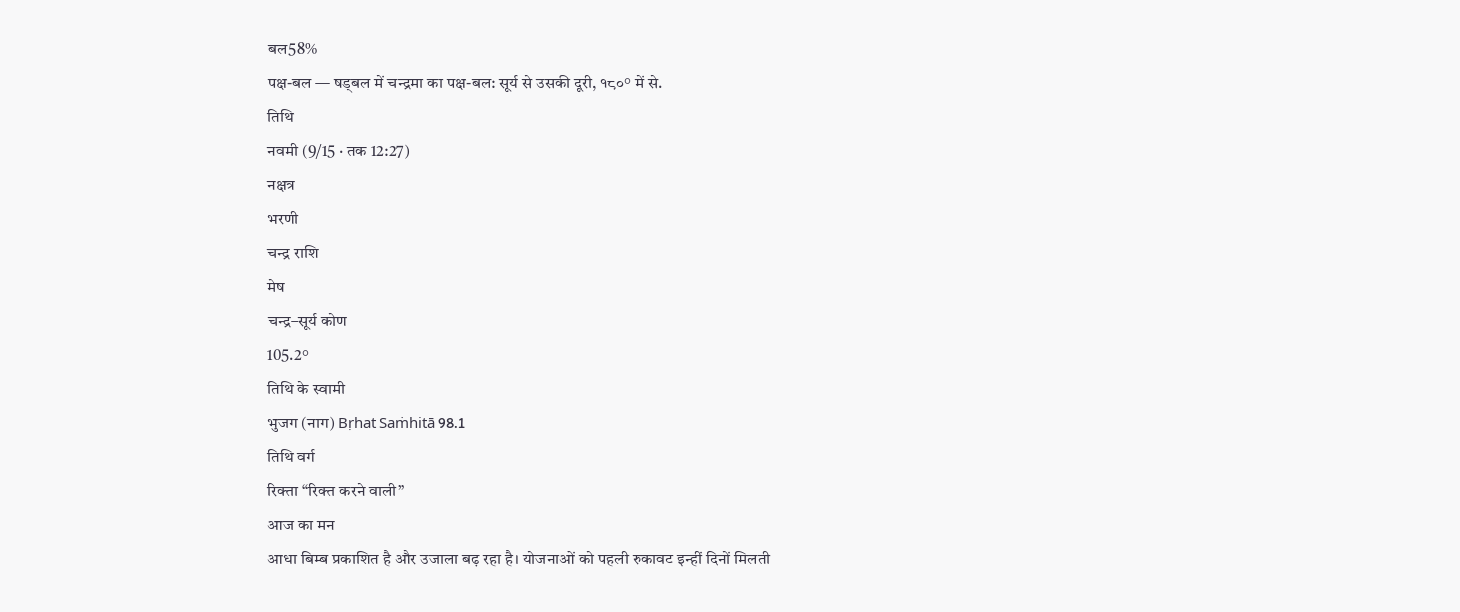बल58%
पक्ष-बल — षड्बल में चन्द्रमा का पक्ष-बल: सूर्य से उसकी दूरी, १८०° में से.
तिथि
नवमी (9/15 · तक 12:27)
नक्षत्र
भरणी
चन्द्र राशि
मेष
चन्द्र–सूर्य कोण
105.2°
तिथि के स्वामी
भुजग (नाग) Bṛhat Saṁhitā 98.1
तिथि वर्ग
रिक्ता “रिक्त करने वाली”
आज का मन
आधा बिम्ब प्रकाशित है और उजाला बढ़ रहा है। योजनाओं को पहली रुकावट इन्हीं दिनों मिलती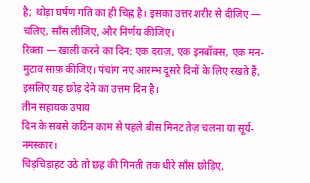है; थोड़ा घर्षण गति का ही चिह्न है। इसका उत्तर शरीर से दीजिए — चलिए, साँस लीजिए, और निर्णय कीजिए।
रिक्ता — खाली करने का दिन: एक दराज़, एक इनबॉक्स, एक मन-मुटाव साफ़ कीजिए। पंचांग नए आरम्भ दूसरे दिनों के लिए रखते हैं, इसलिए यह छोड़ देने का उत्तम दिन है।
तीन सहायक उपाय
दिन के सबसे कठिन काम से पहले बीस मिनट तेज़ चलना या सूर्य-नमस्कार।
चिड़चिड़ाहट उठे तो छह की गिनती तक धीरे साँस छोड़िए,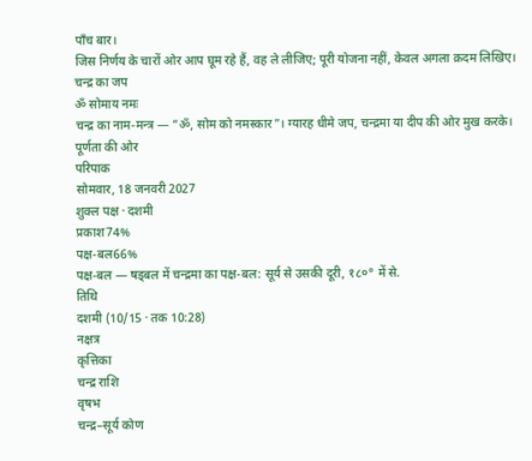पाँच बार।
जिस निर्णय के चारों ओर आप घूम रहे हैं, वह ले लीजिए; पूरी योजना नहीं, केवल अगला क़दम लिखिए।
चन्द्र का जप
ॐ सोमाय नमः
चन्द्र का नाम-मन्त्र — “ॐ, सोम को नमस्कार”। ग्यारह धीमे जप, चन्द्रमा या दीप की ओर मुख करके।
पूर्णता की ओर
परिपाक
सोमवार, 18 जनवरी 2027
शुक्ल पक्ष · दशमी
प्रकाश74%
पक्ष-बल66%
पक्ष-बल — षड्बल में चन्द्रमा का पक्ष-बल: सूर्य से उसकी दूरी, १८०° में से.
तिथि
दशमी (10/15 · तक 10:28)
नक्षत्र
कृत्तिका
चन्द्र राशि
वृषभ
चन्द्र–सूर्य कोण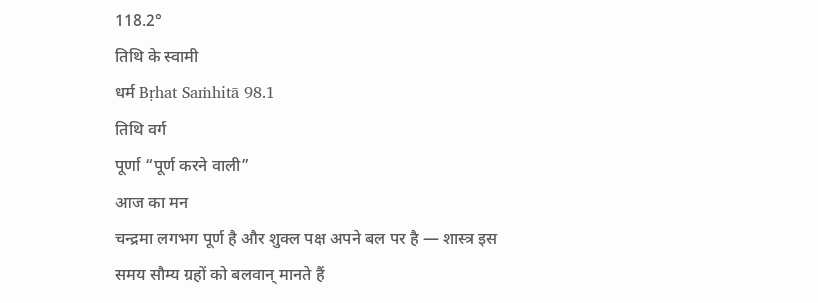118.2°
तिथि के स्वामी
धर्म Bṛhat Saṁhitā 98.1
तिथि वर्ग
पूर्णा “पूर्ण करने वाली”
आज का मन
चन्द्रमा लगभग पूर्ण है और शुक्ल पक्ष अपने बल पर है — शास्त्र इस समय सौम्य ग्रहों को बलवान् मानते हैं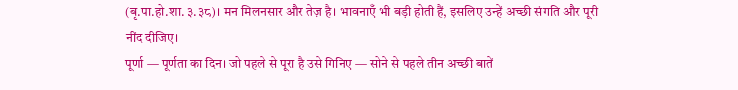(बृ.पा.हो.शा. ३.३८)। मन मिलनसार और तेज़ है। भावनाएँ भी बड़ी होती हैं, इसलिए उन्हें अच्छी संगति और पूरी नींद दीजिए।
पूर्णा — पूर्णता का दिन। जो पहले से पूरा है उसे गिनिए — सोने से पहले तीन अच्छी बातें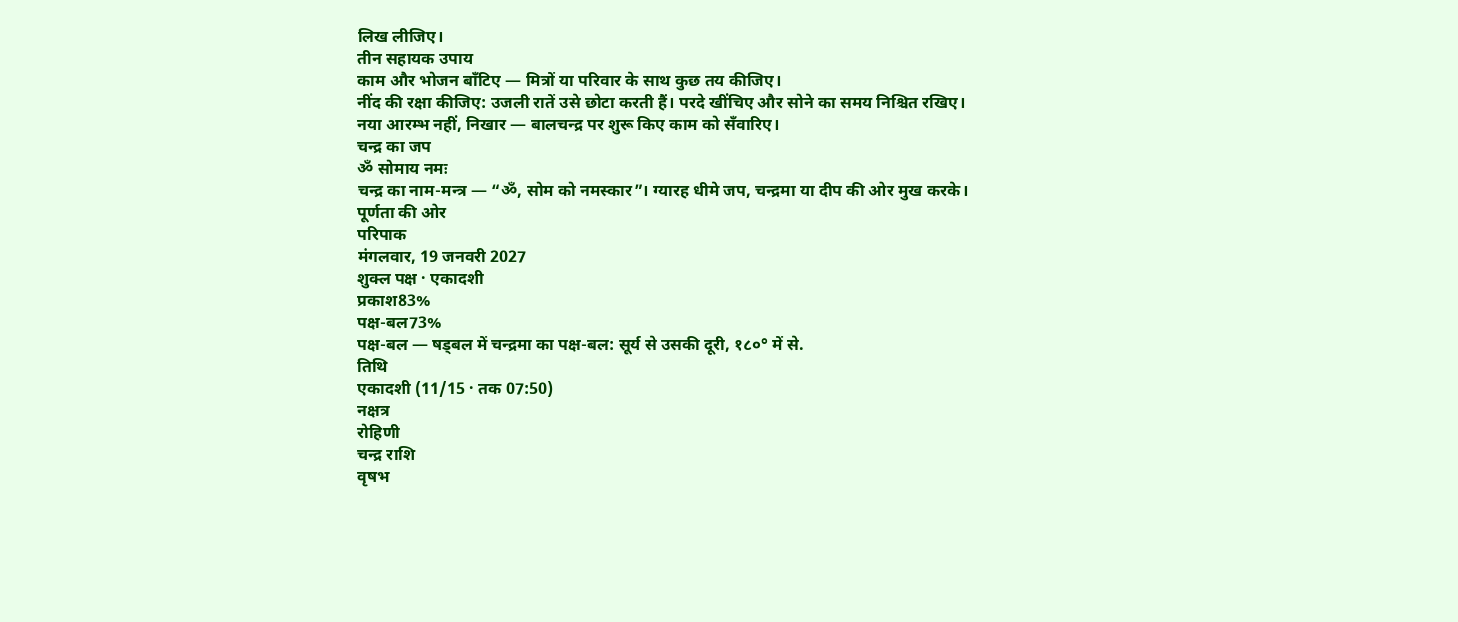लिख लीजिए।
तीन सहायक उपाय
काम और भोजन बाँटिए — मित्रों या परिवार के साथ कुछ तय कीजिए।
नींद की रक्षा कीजिए: उजली रातें उसे छोटा करती हैं। परदे खींचिए और सोने का समय निश्चित रखिए।
नया आरम्भ नहीं, निखार — बालचन्द्र पर शुरू किए काम को सँवारिए।
चन्द्र का जप
ॐ सोमाय नमः
चन्द्र का नाम-मन्त्र — “ॐ, सोम को नमस्कार”। ग्यारह धीमे जप, चन्द्रमा या दीप की ओर मुख करके।
पूर्णता की ओर
परिपाक
मंगलवार, 19 जनवरी 2027
शुक्ल पक्ष · एकादशी
प्रकाश83%
पक्ष-बल73%
पक्ष-बल — षड्बल में चन्द्रमा का पक्ष-बल: सूर्य से उसकी दूरी, १८०° में से.
तिथि
एकादशी (11/15 · तक 07:50)
नक्षत्र
रोहिणी
चन्द्र राशि
वृषभ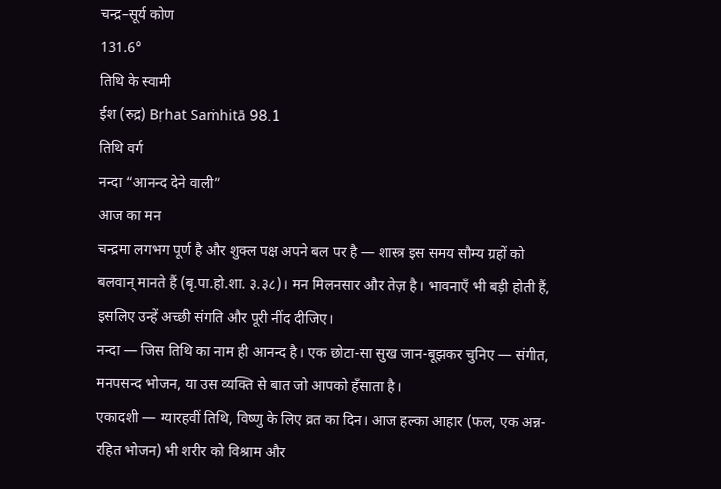चन्द्र–सूर्य कोण
131.6°
तिथि के स्वामी
ईश (रुद्र) Bṛhat Saṁhitā 98.1
तिथि वर्ग
नन्दा “आनन्द देने वाली”
आज का मन
चन्द्रमा लगभग पूर्ण है और शुक्ल पक्ष अपने बल पर है — शास्त्र इस समय सौम्य ग्रहों को बलवान् मानते हैं (बृ.पा.हो.शा. ३.३८)। मन मिलनसार और तेज़ है। भावनाएँ भी बड़ी होती हैं, इसलिए उन्हें अच्छी संगति और पूरी नींद दीजिए।
नन्दा — जिस तिथि का नाम ही आनन्द है। एक छोटा-सा सुख जान-बूझकर चुनिए — संगीत, मनपसन्द भोजन, या उस व्यक्ति से बात जो आपको हँसाता है।
एकादशी — ग्यारहवीं तिथि, विष्णु के लिए व्रत का दिन। आज हल्का आहार (फल, एक अन्न-रहित भोजन) भी शरीर को विश्राम और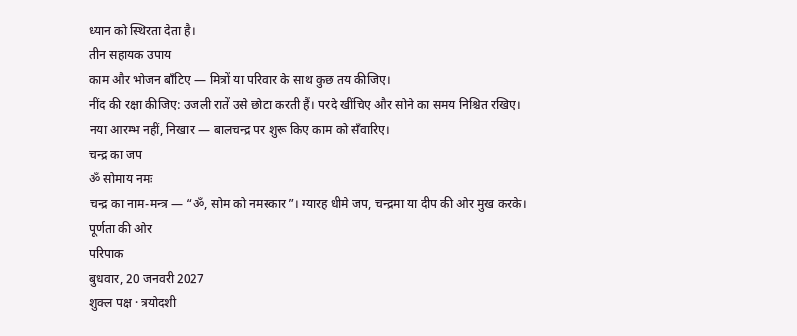ध्यान को स्थिरता देता है।
तीन सहायक उपाय
काम और भोजन बाँटिए — मित्रों या परिवार के साथ कुछ तय कीजिए।
नींद की रक्षा कीजिए: उजली रातें उसे छोटा करती हैं। परदे खींचिए और सोने का समय निश्चित रखिए।
नया आरम्भ नहीं, निखार — बालचन्द्र पर शुरू किए काम को सँवारिए।
चन्द्र का जप
ॐ सोमाय नमः
चन्द्र का नाम-मन्त्र — “ॐ, सोम को नमस्कार”। ग्यारह धीमे जप, चन्द्रमा या दीप की ओर मुख करके।
पूर्णता की ओर
परिपाक
बुधवार, 20 जनवरी 2027
शुक्ल पक्ष · त्रयोदशी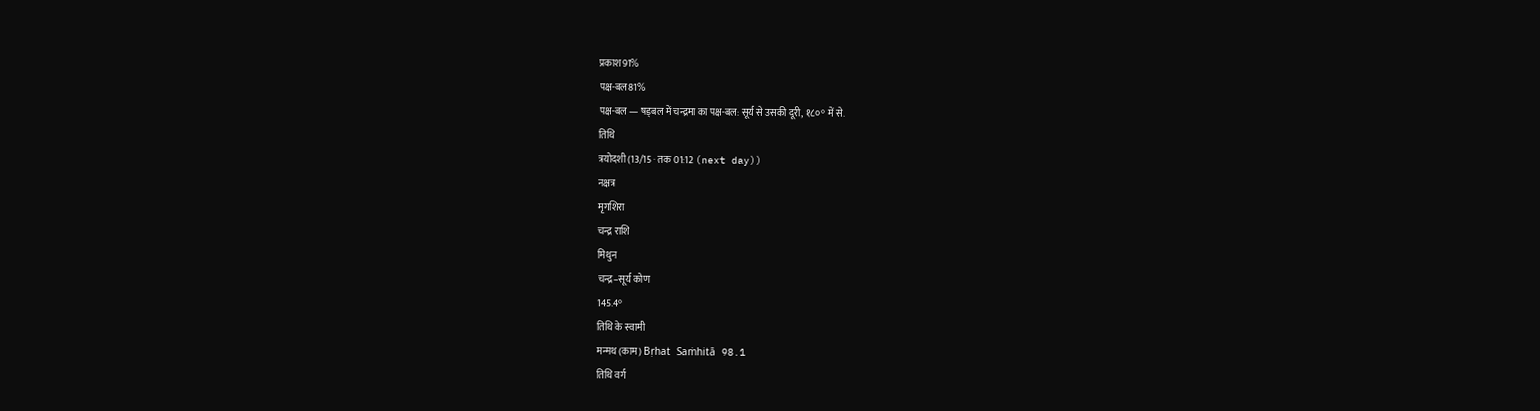प्रकाश91%
पक्ष-बल81%
पक्ष-बल — षड्बल में चन्द्रमा का पक्ष-बल: सूर्य से उसकी दूरी, १८०° में से.
तिथि
त्रयोदशी (13/15 · तक 01:12 (next day))
नक्षत्र
मृगशिरा
चन्द्र राशि
मिथुन
चन्द्र–सूर्य कोण
145.4°
तिथि के स्वामी
मन्मथ (काम) Bṛhat Saṁhitā 98.1
तिथि वर्ग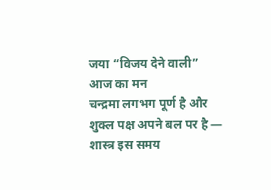जया “विजय देने वाली”
आज का मन
चन्द्रमा लगभग पूर्ण है और शुक्ल पक्ष अपने बल पर है — शास्त्र इस समय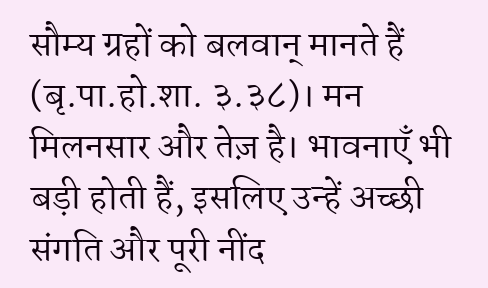सौम्य ग्रहों को बलवान् मानते हैं (बृ.पा.हो.शा. ३.३८)। मन मिलनसार और तेज़ है। भावनाएँ भी बड़ी होती हैं, इसलिए उन्हें अच्छी संगति और पूरी नींद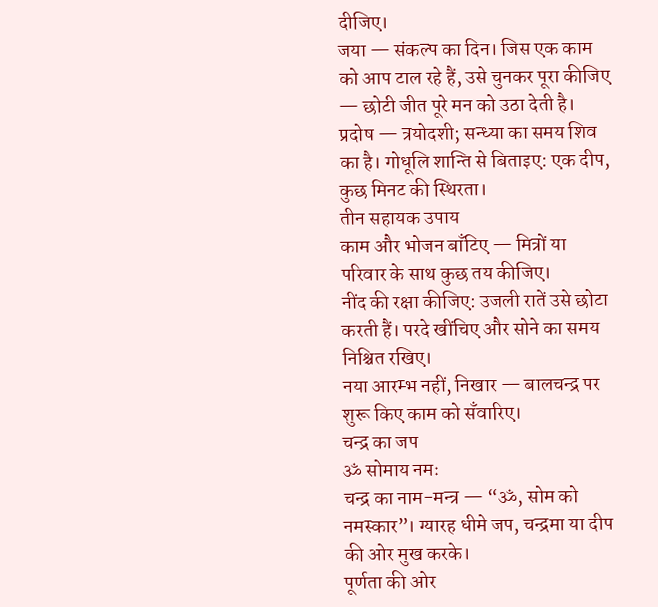दीजिए।
जया — संकल्प का दिन। जिस एक काम को आप टाल रहे हैं, उसे चुनकर पूरा कीजिए — छोटी जीत पूरे मन को उठा देती है।
प्रदोष — त्रयोदशी; सन्ध्या का समय शिव का है। गोधूलि शान्ति से बिताइए: एक दीप, कुछ मिनट की स्थिरता।
तीन सहायक उपाय
काम और भोजन बाँटिए — मित्रों या परिवार के साथ कुछ तय कीजिए।
नींद की रक्षा कीजिए: उजली रातें उसे छोटा करती हैं। परदे खींचिए और सोने का समय निश्चित रखिए।
नया आरम्भ नहीं, निखार — बालचन्द्र पर शुरू किए काम को सँवारिए।
चन्द्र का जप
ॐ सोमाय नमः
चन्द्र का नाम-मन्त्र — “ॐ, सोम को नमस्कार”। ग्यारह धीमे जप, चन्द्रमा या दीप की ओर मुख करके।
पूर्णता की ओर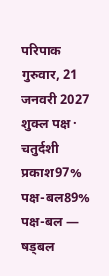परिपाक
गुरुवार, 21 जनवरी 2027
शुक्ल पक्ष · चतुर्दशी
प्रकाश97%
पक्ष-बल89%
पक्ष-बल — षड्बल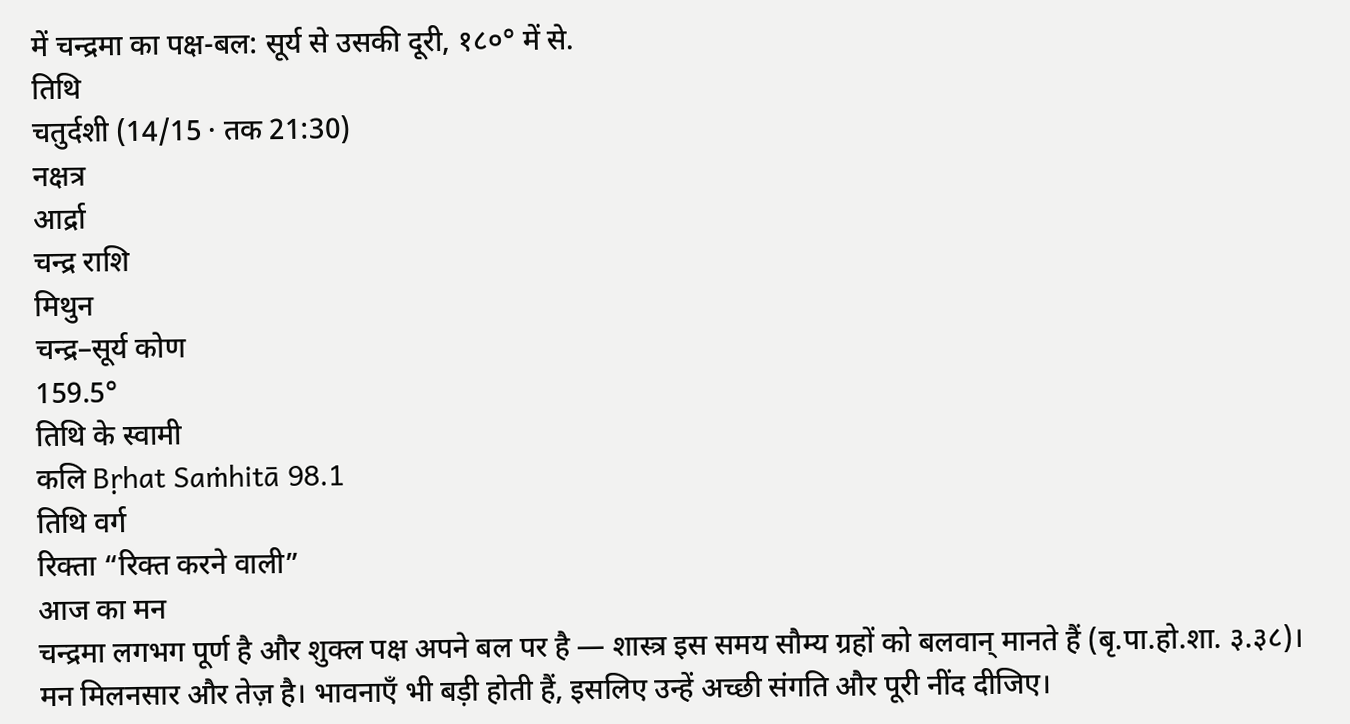में चन्द्रमा का पक्ष-बल: सूर्य से उसकी दूरी, १८०° में से.
तिथि
चतुर्दशी (14/15 · तक 21:30)
नक्षत्र
आर्द्रा
चन्द्र राशि
मिथुन
चन्द्र–सूर्य कोण
159.5°
तिथि के स्वामी
कलि Bṛhat Saṁhitā 98.1
तिथि वर्ग
रिक्ता “रिक्त करने वाली”
आज का मन
चन्द्रमा लगभग पूर्ण है और शुक्ल पक्ष अपने बल पर है — शास्त्र इस समय सौम्य ग्रहों को बलवान् मानते हैं (बृ.पा.हो.शा. ३.३८)। मन मिलनसार और तेज़ है। भावनाएँ भी बड़ी होती हैं, इसलिए उन्हें अच्छी संगति और पूरी नींद दीजिए।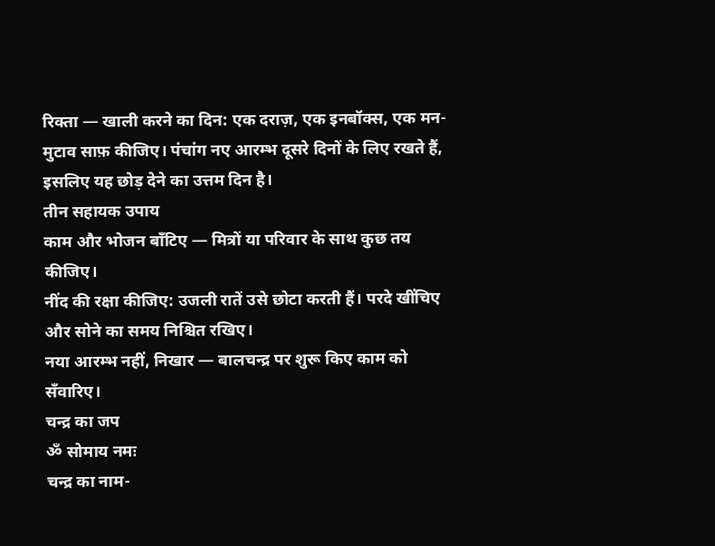रिक्ता — खाली करने का दिन: एक दराज़, एक इनबॉक्स, एक मन-मुटाव साफ़ कीजिए। पंचांग नए आरम्भ दूसरे दिनों के लिए रखते हैं, इसलिए यह छोड़ देने का उत्तम दिन है।
तीन सहायक उपाय
काम और भोजन बाँटिए — मित्रों या परिवार के साथ कुछ तय कीजिए।
नींद की रक्षा कीजिए: उजली रातें उसे छोटा करती हैं। परदे खींचिए और सोने का समय निश्चित रखिए।
नया आरम्भ नहीं, निखार — बालचन्द्र पर शुरू किए काम को सँवारिए।
चन्द्र का जप
ॐ सोमाय नमः
चन्द्र का नाम-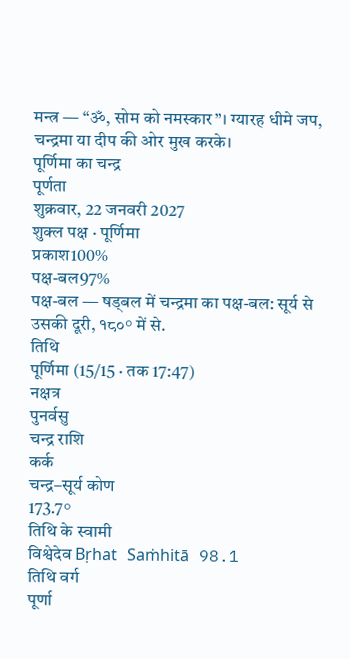मन्त्र — “ॐ, सोम को नमस्कार”। ग्यारह धीमे जप, चन्द्रमा या दीप की ओर मुख करके।
पूर्णिमा का चन्द्र
पूर्णता
शुक्रवार, 22 जनवरी 2027
शुक्ल पक्ष · पूर्णिमा
प्रकाश100%
पक्ष-बल97%
पक्ष-बल — षड्बल में चन्द्रमा का पक्ष-बल: सूर्य से उसकी दूरी, १८०° में से.
तिथि
पूर्णिमा (15/15 · तक 17:47)
नक्षत्र
पुनर्वसु
चन्द्र राशि
कर्क
चन्द्र–सूर्य कोण
173.7°
तिथि के स्वामी
विश्वेदेव Bṛhat Saṁhitā 98.1
तिथि वर्ग
पूर्णा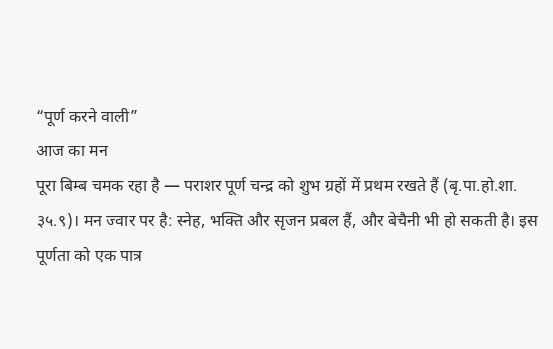“पूर्ण करने वाली”
आज का मन
पूरा बिम्ब चमक रहा है — पराशर पूर्ण चन्द्र को शुभ ग्रहों में प्रथम रखते हैं (बृ.पा.हो.शा. ३५.९)। मन ज्वार पर है: स्नेह, भक्ति और सृजन प्रबल हैं, और बेचैनी भी हो सकती है। इस पूर्णता को एक पात्र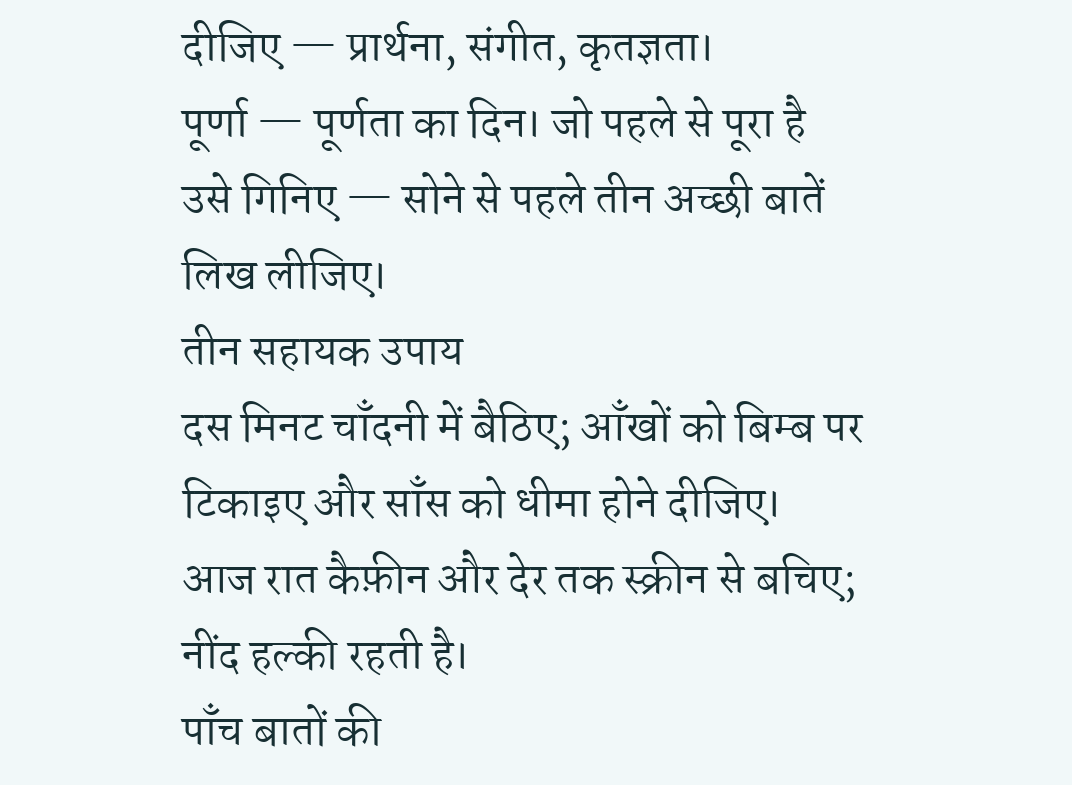दीजिए — प्रार्थना, संगीत, कृतज्ञता।
पूर्णा — पूर्णता का दिन। जो पहले से पूरा है उसे गिनिए — सोने से पहले तीन अच्छी बातें लिख लीजिए।
तीन सहायक उपाय
दस मिनट चाँदनी में बैठिए; आँखों को बिम्ब पर टिकाइए और साँस को धीमा होने दीजिए।
आज रात कैफ़ीन और देर तक स्क्रीन से बचिए; नींद हल्की रहती है।
पाँच बातों की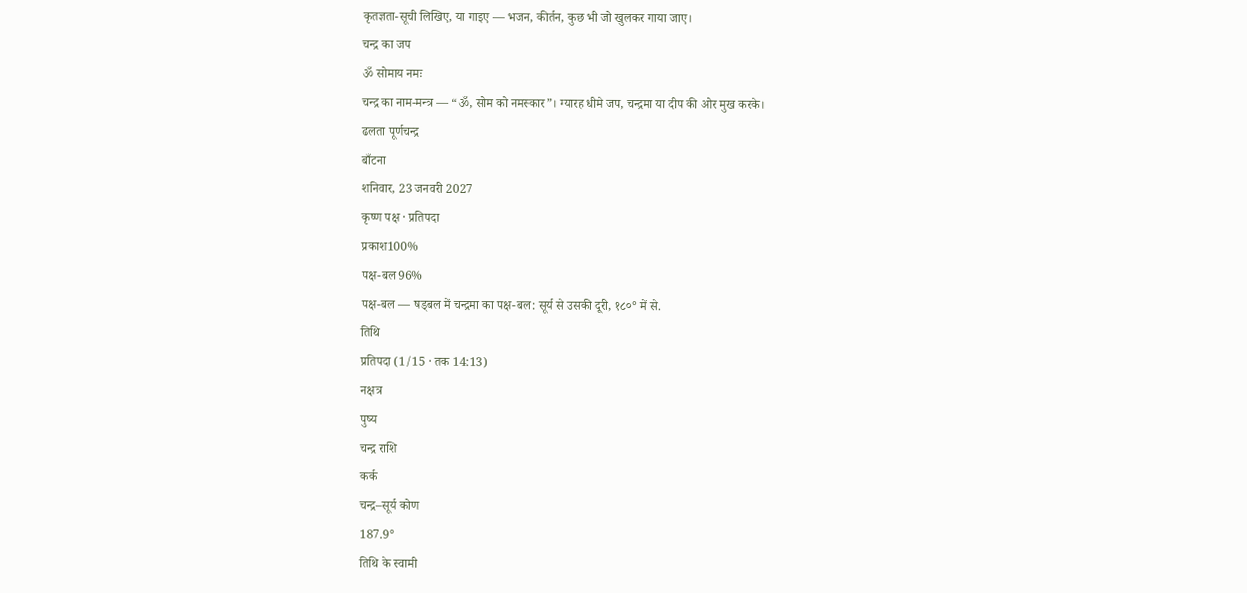कृतज्ञता-सूची लिखिए, या गाइए — भजन, कीर्तन, कुछ भी जो खुलकर गाया जाए।
चन्द्र का जप
ॐ सोमाय नमः
चन्द्र का नाम-मन्त्र — “ॐ, सोम को नमस्कार”। ग्यारह धीमे जप, चन्द्रमा या दीप की ओर मुख करके।
ढलता पूर्णचन्द्र
बाँटना
शनिवार, 23 जनवरी 2027
कृष्ण पक्ष · प्रतिपदा
प्रकाश100%
पक्ष-बल96%
पक्ष-बल — षड्बल में चन्द्रमा का पक्ष-बल: सूर्य से उसकी दूरी, १८०° में से.
तिथि
प्रतिपदा (1/15 · तक 14:13)
नक्षत्र
पुष्य
चन्द्र राशि
कर्क
चन्द्र–सूर्य कोण
187.9°
तिथि के स्वामी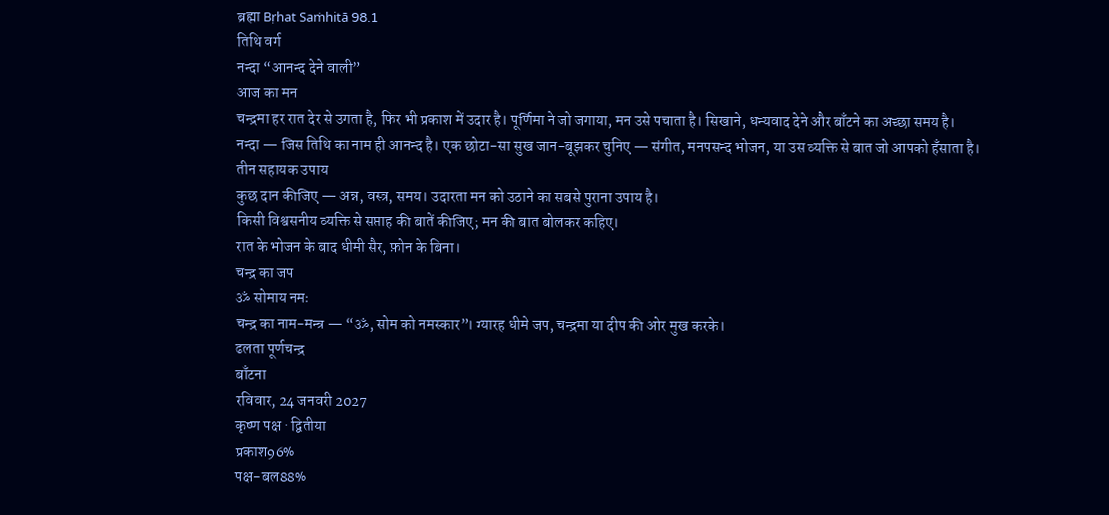ब्रह्मा Bṛhat Saṁhitā 98.1
तिथि वर्ग
नन्दा “आनन्द देने वाली”
आज का मन
चन्द्रमा हर रात देर से उगता है, फिर भी प्रकाश में उदार है। पूर्णिमा ने जो जगाया, मन उसे पचाता है। सिखाने, धन्यवाद देने और बाँटने का अच्छा समय है।
नन्दा — जिस तिथि का नाम ही आनन्द है। एक छोटा-सा सुख जान-बूझकर चुनिए — संगीत, मनपसन्द भोजन, या उस व्यक्ति से बात जो आपको हँसाता है।
तीन सहायक उपाय
कुछ दान कीजिए — अन्न, वस्त्र, समय। उदारता मन को उठाने का सबसे पुराना उपाय है।
किसी विश्वसनीय व्यक्ति से सप्ताह की बातें कीजिए; मन की बात बोलकर कहिए।
रात के भोजन के बाद धीमी सैर, फ़ोन के बिना।
चन्द्र का जप
ॐ सोमाय नमः
चन्द्र का नाम-मन्त्र — “ॐ, सोम को नमस्कार”। ग्यारह धीमे जप, चन्द्रमा या दीप की ओर मुख करके।
ढलता पूर्णचन्द्र
बाँटना
रविवार, 24 जनवरी 2027
कृष्ण पक्ष · द्वितीया
प्रकाश96%
पक्ष-बल88%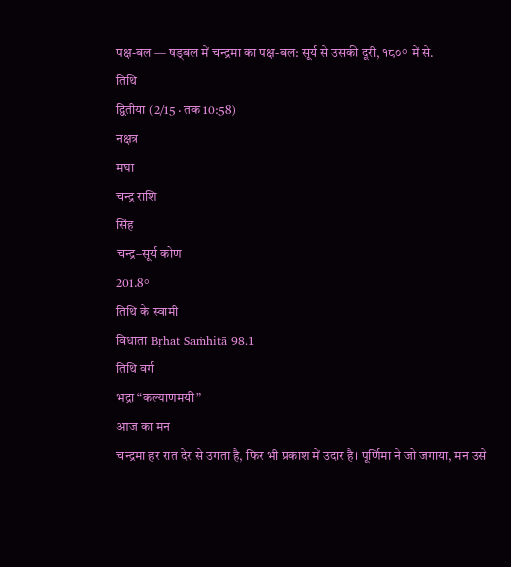पक्ष-बल — षड्बल में चन्द्रमा का पक्ष-बल: सूर्य से उसकी दूरी, १८०° में से.
तिथि
द्वितीया (2/15 · तक 10:58)
नक्षत्र
मघा
चन्द्र राशि
सिंह
चन्द्र–सूर्य कोण
201.8°
तिथि के स्वामी
विधाता Bṛhat Saṁhitā 98.1
तिथि वर्ग
भद्रा “कल्याणमयी”
आज का मन
चन्द्रमा हर रात देर से उगता है, फिर भी प्रकाश में उदार है। पूर्णिमा ने जो जगाया, मन उसे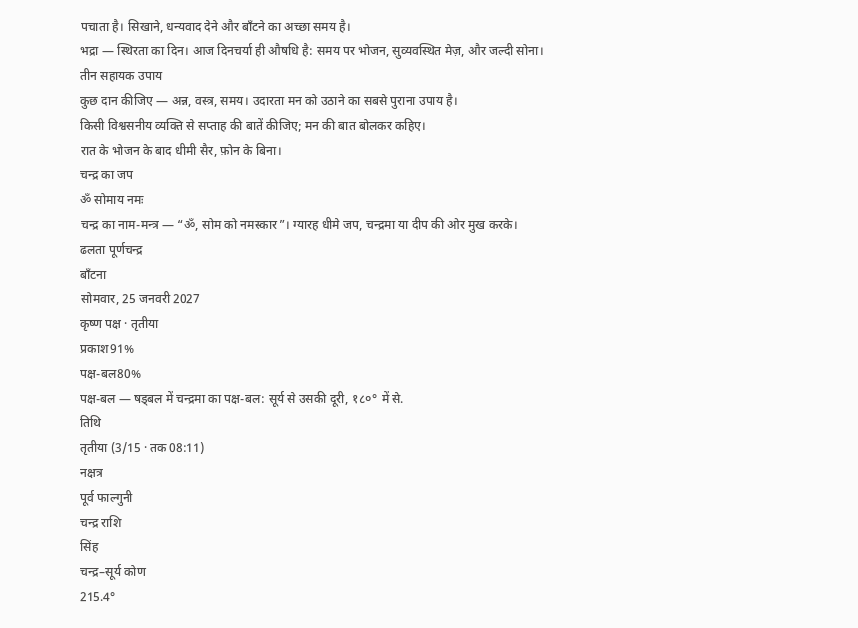पचाता है। सिखाने, धन्यवाद देने और बाँटने का अच्छा समय है।
भद्रा — स्थिरता का दिन। आज दिनचर्या ही औषधि है: समय पर भोजन, सुव्यवस्थित मेज़, और जल्दी सोना।
तीन सहायक उपाय
कुछ दान कीजिए — अन्न, वस्त्र, समय। उदारता मन को उठाने का सबसे पुराना उपाय है।
किसी विश्वसनीय व्यक्ति से सप्ताह की बातें कीजिए; मन की बात बोलकर कहिए।
रात के भोजन के बाद धीमी सैर, फ़ोन के बिना।
चन्द्र का जप
ॐ सोमाय नमः
चन्द्र का नाम-मन्त्र — “ॐ, सोम को नमस्कार”। ग्यारह धीमे जप, चन्द्रमा या दीप की ओर मुख करके।
ढलता पूर्णचन्द्र
बाँटना
सोमवार, 25 जनवरी 2027
कृष्ण पक्ष · तृतीया
प्रकाश91%
पक्ष-बल80%
पक्ष-बल — षड्बल में चन्द्रमा का पक्ष-बल: सूर्य से उसकी दूरी, १८०° में से.
तिथि
तृतीया (3/15 · तक 08:11)
नक्षत्र
पूर्व फाल्गुनी
चन्द्र राशि
सिंह
चन्द्र–सूर्य कोण
215.4°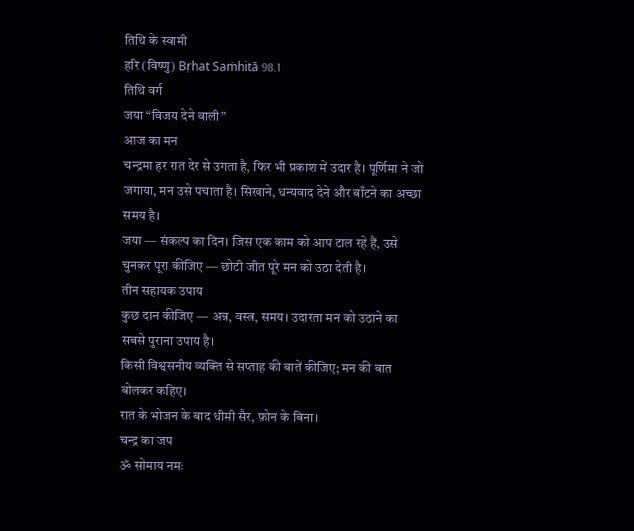तिथि के स्वामी
हरि (विष्णु) Bṛhat Saṁhitā 98.1
तिथि वर्ग
जया “विजय देने वाली”
आज का मन
चन्द्रमा हर रात देर से उगता है, फिर भी प्रकाश में उदार है। पूर्णिमा ने जो जगाया, मन उसे पचाता है। सिखाने, धन्यवाद देने और बाँटने का अच्छा समय है।
जया — संकल्प का दिन। जिस एक काम को आप टाल रहे हैं, उसे चुनकर पूरा कीजिए — छोटी जीत पूरे मन को उठा देती है।
तीन सहायक उपाय
कुछ दान कीजिए — अन्न, वस्त्र, समय। उदारता मन को उठाने का सबसे पुराना उपाय है।
किसी विश्वसनीय व्यक्ति से सप्ताह की बातें कीजिए; मन की बात बोलकर कहिए।
रात के भोजन के बाद धीमी सैर, फ़ोन के बिना।
चन्द्र का जप
ॐ सोमाय नमः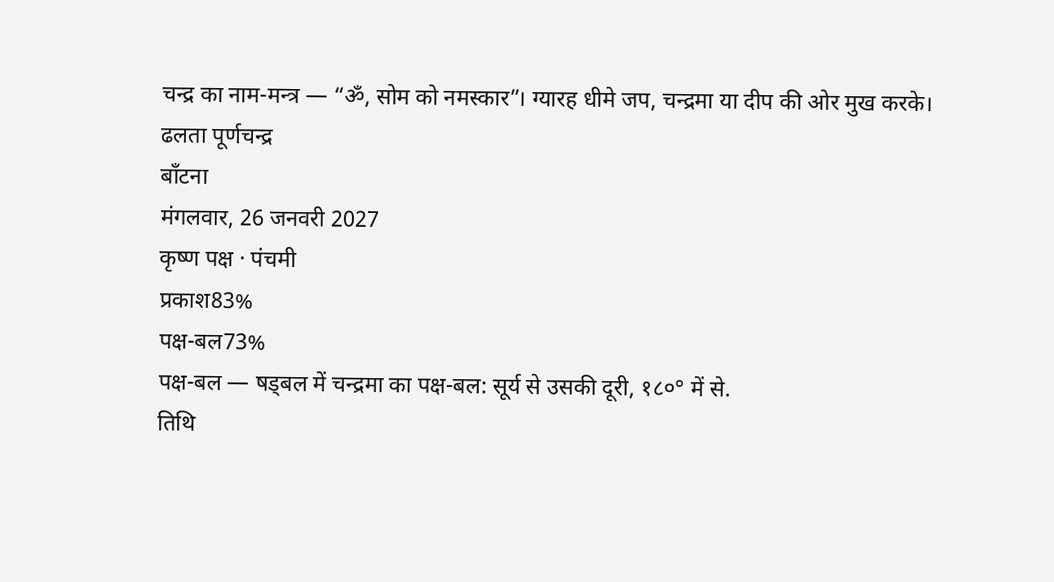चन्द्र का नाम-मन्त्र — “ॐ, सोम को नमस्कार”। ग्यारह धीमे जप, चन्द्रमा या दीप की ओर मुख करके।
ढलता पूर्णचन्द्र
बाँटना
मंगलवार, 26 जनवरी 2027
कृष्ण पक्ष · पंचमी
प्रकाश83%
पक्ष-बल73%
पक्ष-बल — षड्बल में चन्द्रमा का पक्ष-बल: सूर्य से उसकी दूरी, १८०° में से.
तिथि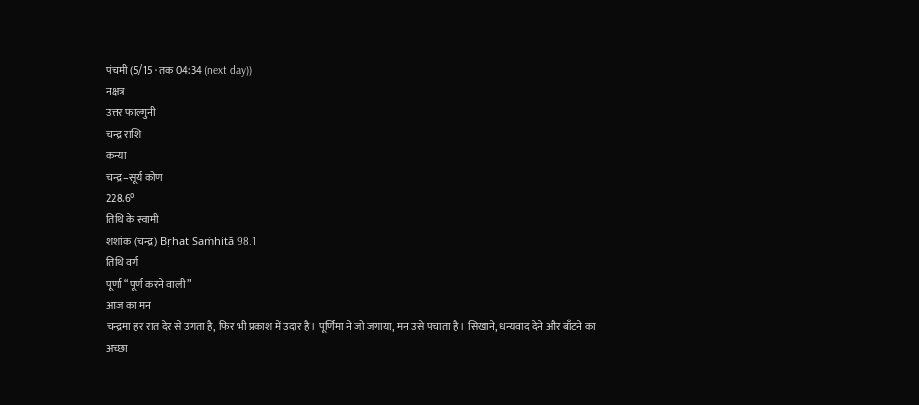पंचमी (5/15 · तक 04:34 (next day))
नक्षत्र
उत्तर फाल्गुनी
चन्द्र राशि
कन्या
चन्द्र–सूर्य कोण
228.6°
तिथि के स्वामी
शशांक (चन्द्र) Bṛhat Saṁhitā 98.1
तिथि वर्ग
पूर्णा “पूर्ण करने वाली”
आज का मन
चन्द्रमा हर रात देर से उगता है, फिर भी प्रकाश में उदार है। पूर्णिमा ने जो जगाया, मन उसे पचाता है। सिखाने, धन्यवाद देने और बाँटने का अच्छा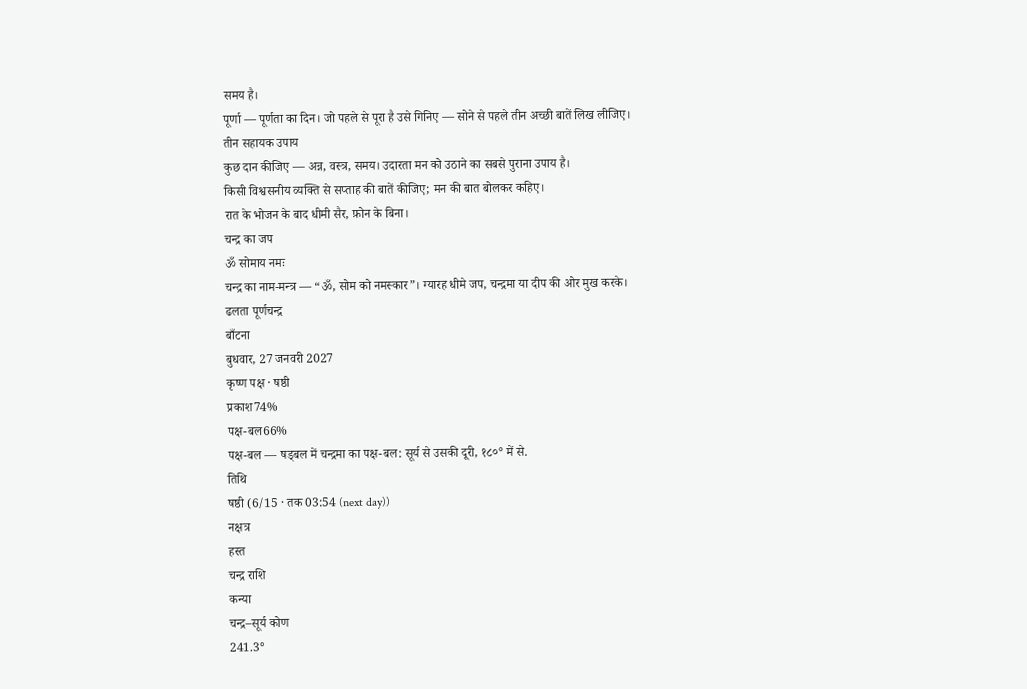समय है।
पूर्णा — पूर्णता का दिन। जो पहले से पूरा है उसे गिनिए — सोने से पहले तीन अच्छी बातें लिख लीजिए।
तीन सहायक उपाय
कुछ दान कीजिए — अन्न, वस्त्र, समय। उदारता मन को उठाने का सबसे पुराना उपाय है।
किसी विश्वसनीय व्यक्ति से सप्ताह की बातें कीजिए; मन की बात बोलकर कहिए।
रात के भोजन के बाद धीमी सैर, फ़ोन के बिना।
चन्द्र का जप
ॐ सोमाय नमः
चन्द्र का नाम-मन्त्र — “ॐ, सोम को नमस्कार”। ग्यारह धीमे जप, चन्द्रमा या दीप की ओर मुख करके।
ढलता पूर्णचन्द्र
बाँटना
बुधवार, 27 जनवरी 2027
कृष्ण पक्ष · षष्ठी
प्रकाश74%
पक्ष-बल66%
पक्ष-बल — षड्बल में चन्द्रमा का पक्ष-बल: सूर्य से उसकी दूरी, १८०° में से.
तिथि
षष्ठी (6/15 · तक 03:54 (next day))
नक्षत्र
हस्त
चन्द्र राशि
कन्या
चन्द्र–सूर्य कोण
241.3°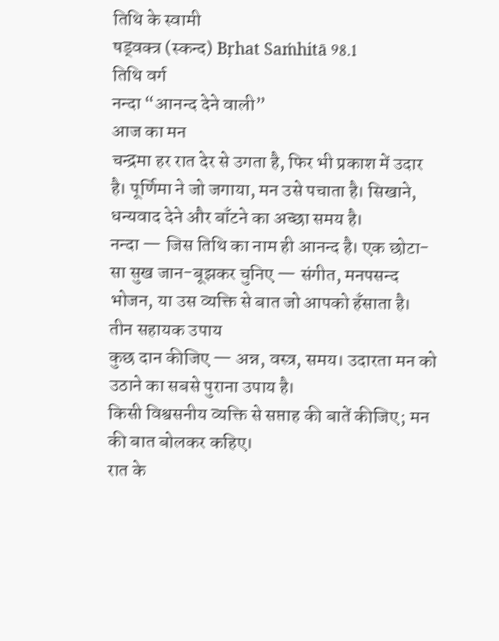तिथि के स्वामी
षड्वक्त्र (स्कन्द) Bṛhat Saṁhitā 98.1
तिथि वर्ग
नन्दा “आनन्द देने वाली”
आज का मन
चन्द्रमा हर रात देर से उगता है, फिर भी प्रकाश में उदार है। पूर्णिमा ने जो जगाया, मन उसे पचाता है। सिखाने, धन्यवाद देने और बाँटने का अच्छा समय है।
नन्दा — जिस तिथि का नाम ही आनन्द है। एक छोटा-सा सुख जान-बूझकर चुनिए — संगीत, मनपसन्द भोजन, या उस व्यक्ति से बात जो आपको हँसाता है।
तीन सहायक उपाय
कुछ दान कीजिए — अन्न, वस्त्र, समय। उदारता मन को उठाने का सबसे पुराना उपाय है।
किसी विश्वसनीय व्यक्ति से सप्ताह की बातें कीजिए; मन की बात बोलकर कहिए।
रात के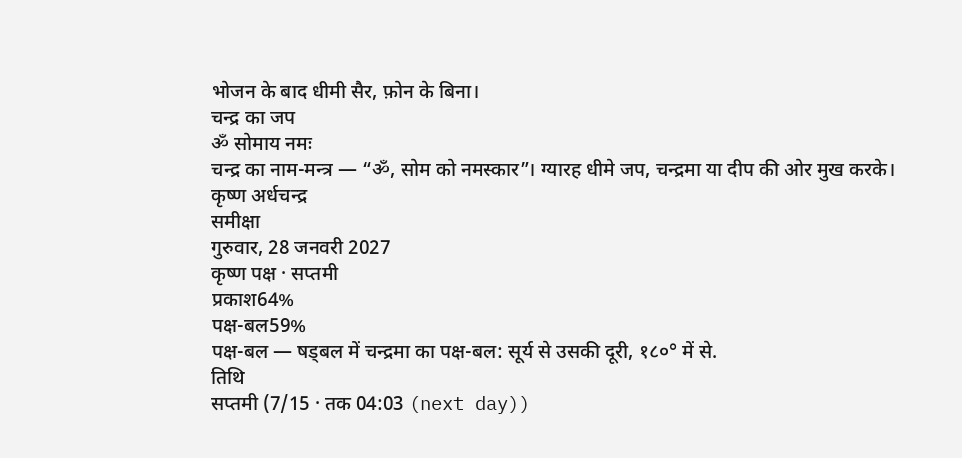भोजन के बाद धीमी सैर, फ़ोन के बिना।
चन्द्र का जप
ॐ सोमाय नमः
चन्द्र का नाम-मन्त्र — “ॐ, सोम को नमस्कार”। ग्यारह धीमे जप, चन्द्रमा या दीप की ओर मुख करके।
कृष्ण अर्धचन्द्र
समीक्षा
गुरुवार, 28 जनवरी 2027
कृष्ण पक्ष · सप्तमी
प्रकाश64%
पक्ष-बल59%
पक्ष-बल — षड्बल में चन्द्रमा का पक्ष-बल: सूर्य से उसकी दूरी, १८०° में से.
तिथि
सप्तमी (7/15 · तक 04:03 (next day))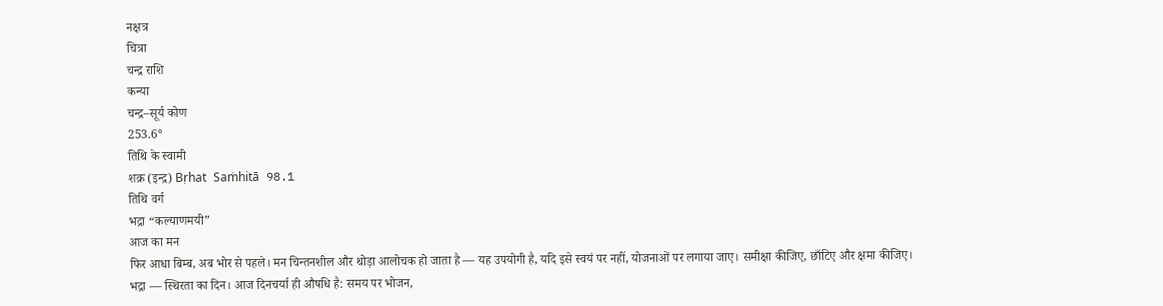नक्षत्र
चित्रा
चन्द्र राशि
कन्या
चन्द्र–सूर्य कोण
253.6°
तिथि के स्वामी
शक्र (इन्द्र) Bṛhat Saṁhitā 98.1
तिथि वर्ग
भद्रा “कल्याणमयी”
आज का मन
फिर आधा बिम्ब, अब भोर से पहले। मन चिन्तनशील और थोड़ा आलोचक हो जाता है — यह उपयोगी है, यदि इसे स्वयं पर नहीं, योजनाओं पर लगाया जाए। समीक्षा कीजिए, छाँटिए और क्षमा कीजिए।
भद्रा — स्थिरता का दिन। आज दिनचर्या ही औषधि है: समय पर भोजन,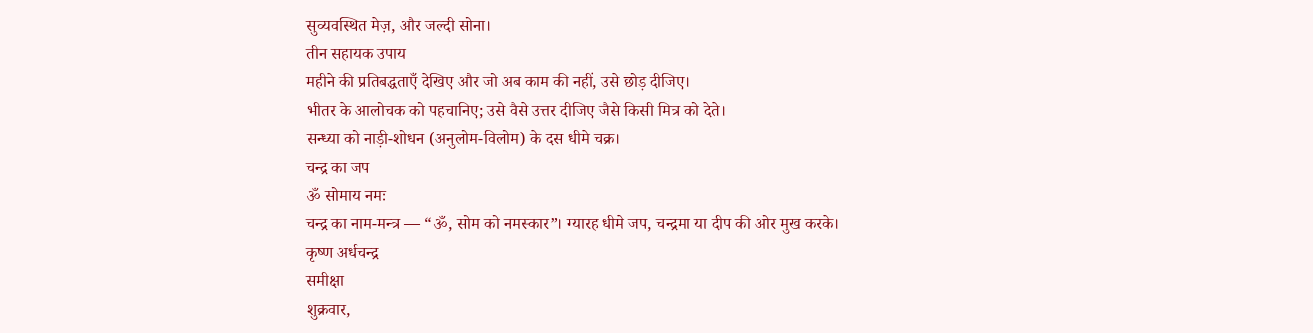सुव्यवस्थित मेज़, और जल्दी सोना।
तीन सहायक उपाय
महीने की प्रतिबद्धताएँ देखिए और जो अब काम की नहीं, उसे छोड़ दीजिए।
भीतर के आलोचक को पहचानिए; उसे वैसे उत्तर दीजिए जैसे किसी मित्र को देते।
सन्ध्या को नाड़ी-शोधन (अनुलोम-विलोम) के दस धीमे चक्र।
चन्द्र का जप
ॐ सोमाय नमः
चन्द्र का नाम-मन्त्र — “ॐ, सोम को नमस्कार”। ग्यारह धीमे जप, चन्द्रमा या दीप की ओर मुख करके।
कृष्ण अर्धचन्द्र
समीक्षा
शुक्रवार,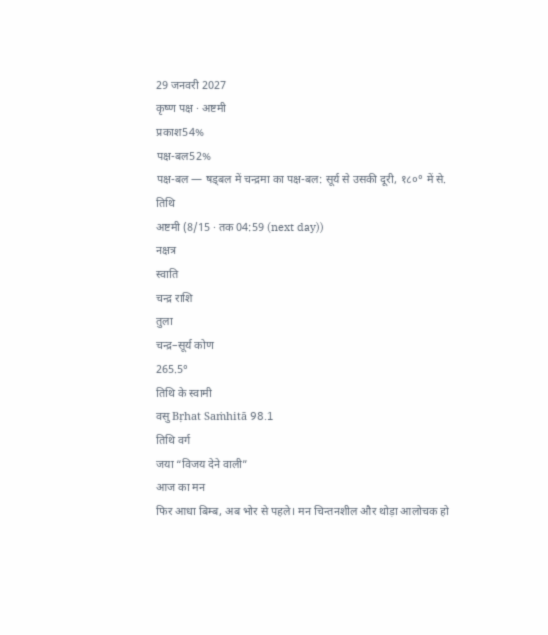29 जनवरी 2027
कृष्ण पक्ष · अष्टमी
प्रकाश54%
पक्ष-बल52%
पक्ष-बल — षड्बल में चन्द्रमा का पक्ष-बल: सूर्य से उसकी दूरी, १८०° में से.
तिथि
अष्टमी (8/15 · तक 04:59 (next day))
नक्षत्र
स्वाति
चन्द्र राशि
तुला
चन्द्र–सूर्य कोण
265.5°
तिथि के स्वामी
वसु Bṛhat Saṁhitā 98.1
तिथि वर्ग
जया “विजय देने वाली”
आज का मन
फिर आधा बिम्ब, अब भोर से पहले। मन चिन्तनशील और थोड़ा आलोचक हो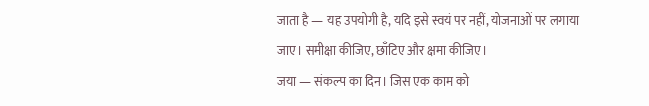जाता है — यह उपयोगी है, यदि इसे स्वयं पर नहीं, योजनाओं पर लगाया जाए। समीक्षा कीजिए, छाँटिए और क्षमा कीजिए।
जया — संकल्प का दिन। जिस एक काम को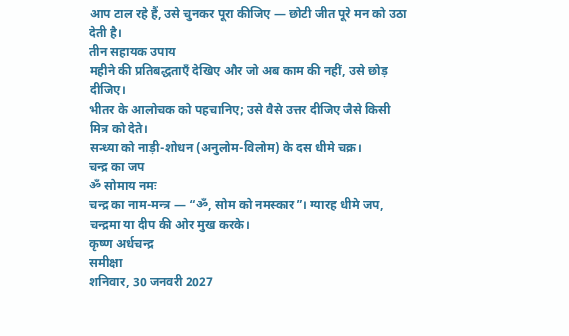आप टाल रहे हैं, उसे चुनकर पूरा कीजिए — छोटी जीत पूरे मन को उठा देती है।
तीन सहायक उपाय
महीने की प्रतिबद्धताएँ देखिए और जो अब काम की नहीं, उसे छोड़ दीजिए।
भीतर के आलोचक को पहचानिए; उसे वैसे उत्तर दीजिए जैसे किसी मित्र को देते।
सन्ध्या को नाड़ी-शोधन (अनुलोम-विलोम) के दस धीमे चक्र।
चन्द्र का जप
ॐ सोमाय नमः
चन्द्र का नाम-मन्त्र — “ॐ, सोम को नमस्कार”। ग्यारह धीमे जप, चन्द्रमा या दीप की ओर मुख करके।
कृष्ण अर्धचन्द्र
समीक्षा
शनिवार, 30 जनवरी 2027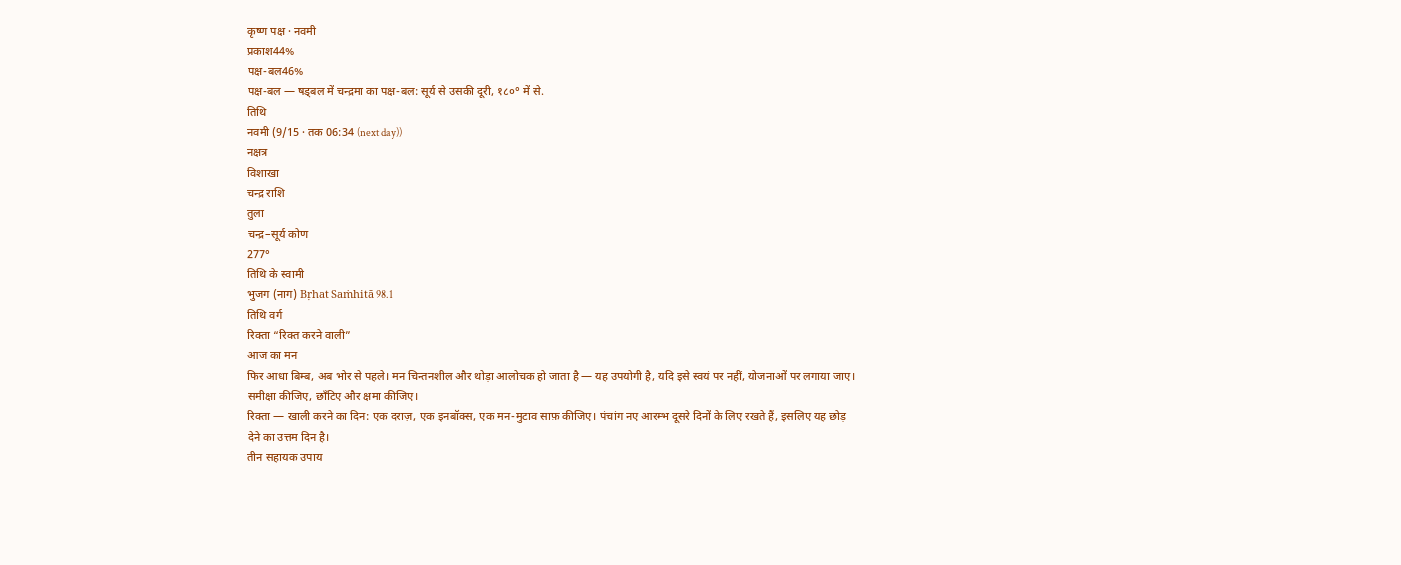कृष्ण पक्ष · नवमी
प्रकाश44%
पक्ष-बल46%
पक्ष-बल — षड्बल में चन्द्रमा का पक्ष-बल: सूर्य से उसकी दूरी, १८०° में से.
तिथि
नवमी (9/15 · तक 06:34 (next day))
नक्षत्र
विशाखा
चन्द्र राशि
तुला
चन्द्र–सूर्य कोण
277°
तिथि के स्वामी
भुजग (नाग) Bṛhat Saṁhitā 98.1
तिथि वर्ग
रिक्ता “रिक्त करने वाली”
आज का मन
फिर आधा बिम्ब, अब भोर से पहले। मन चिन्तनशील और थोड़ा आलोचक हो जाता है — यह उपयोगी है, यदि इसे स्वयं पर नहीं, योजनाओं पर लगाया जाए। समीक्षा कीजिए, छाँटिए और क्षमा कीजिए।
रिक्ता — खाली करने का दिन: एक दराज़, एक इनबॉक्स, एक मन-मुटाव साफ़ कीजिए। पंचांग नए आरम्भ दूसरे दिनों के लिए रखते हैं, इसलिए यह छोड़ देने का उत्तम दिन है।
तीन सहायक उपाय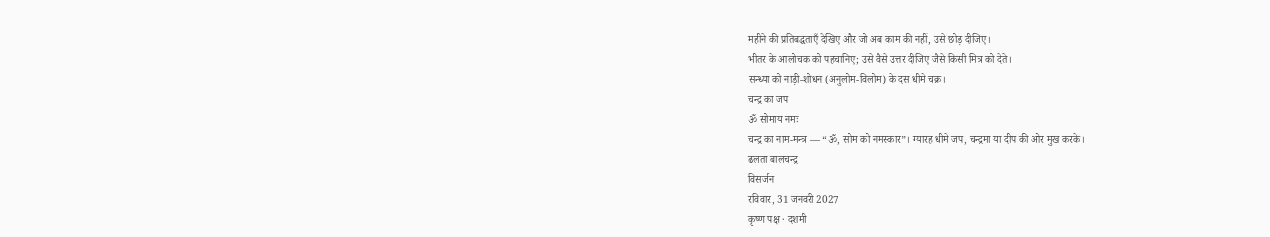महीने की प्रतिबद्धताएँ देखिए और जो अब काम की नहीं, उसे छोड़ दीजिए।
भीतर के आलोचक को पहचानिए; उसे वैसे उत्तर दीजिए जैसे किसी मित्र को देते।
सन्ध्या को नाड़ी-शोधन (अनुलोम-विलोम) के दस धीमे चक्र।
चन्द्र का जप
ॐ सोमाय नमः
चन्द्र का नाम-मन्त्र — “ॐ, सोम को नमस्कार”। ग्यारह धीमे जप, चन्द्रमा या दीप की ओर मुख करके।
ढलता बालचन्द्र
विसर्जन
रविवार, 31 जनवरी 2027
कृष्ण पक्ष · दशमी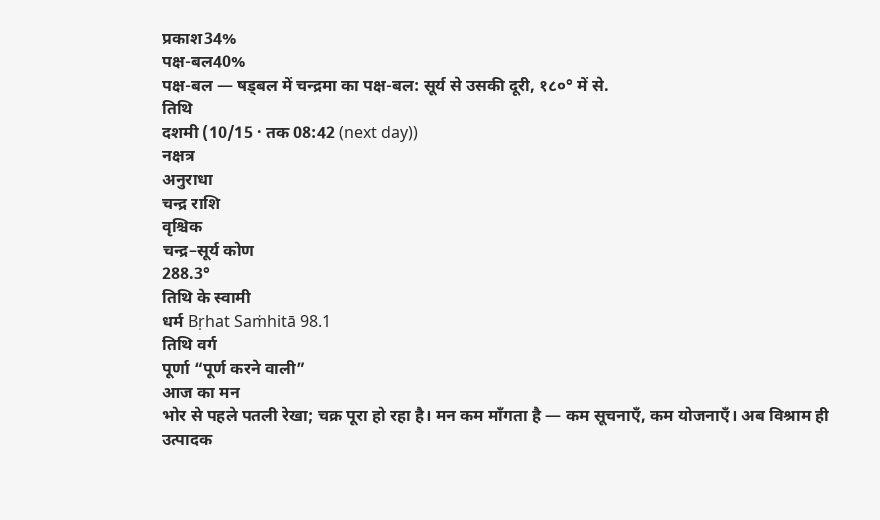प्रकाश34%
पक्ष-बल40%
पक्ष-बल — षड्बल में चन्द्रमा का पक्ष-बल: सूर्य से उसकी दूरी, १८०° में से.
तिथि
दशमी (10/15 · तक 08:42 (next day))
नक्षत्र
अनुराधा
चन्द्र राशि
वृश्चिक
चन्द्र–सूर्य कोण
288.3°
तिथि के स्वामी
धर्म Bṛhat Saṁhitā 98.1
तिथि वर्ग
पूर्णा “पूर्ण करने वाली”
आज का मन
भोर से पहले पतली रेखा; चक्र पूरा हो रहा है। मन कम माँगता है — कम सूचनाएँ, कम योजनाएँ। अब विश्राम ही उत्पादक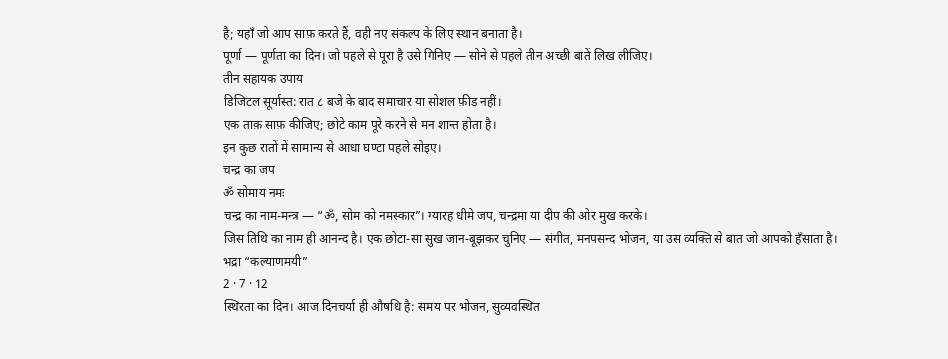है; यहाँ जो आप साफ़ करते हैं, वही नए संकल्प के लिए स्थान बनाता है।
पूर्णा — पूर्णता का दिन। जो पहले से पूरा है उसे गिनिए — सोने से पहले तीन अच्छी बातें लिख लीजिए।
तीन सहायक उपाय
डिजिटल सूर्यास्त: रात ८ बजे के बाद समाचार या सोशल फ़ीड नहीं।
एक ताक़ साफ़ कीजिए; छोटे काम पूरे करने से मन शान्त होता है।
इन कुछ रातों में सामान्य से आधा घण्टा पहले सोइए।
चन्द्र का जप
ॐ सोमाय नमः
चन्द्र का नाम-मन्त्र — “ॐ, सोम को नमस्कार”। ग्यारह धीमे जप, चन्द्रमा या दीप की ओर मुख करके।
जिस तिथि का नाम ही आनन्द है। एक छोटा-सा सुख जान-बूझकर चुनिए — संगीत, मनपसन्द भोजन, या उस व्यक्ति से बात जो आपको हँसाता है।
भद्रा “कल्याणमयी”
2 · 7 · 12
स्थिरता का दिन। आज दिनचर्या ही औषधि है: समय पर भोजन, सुव्यवस्थित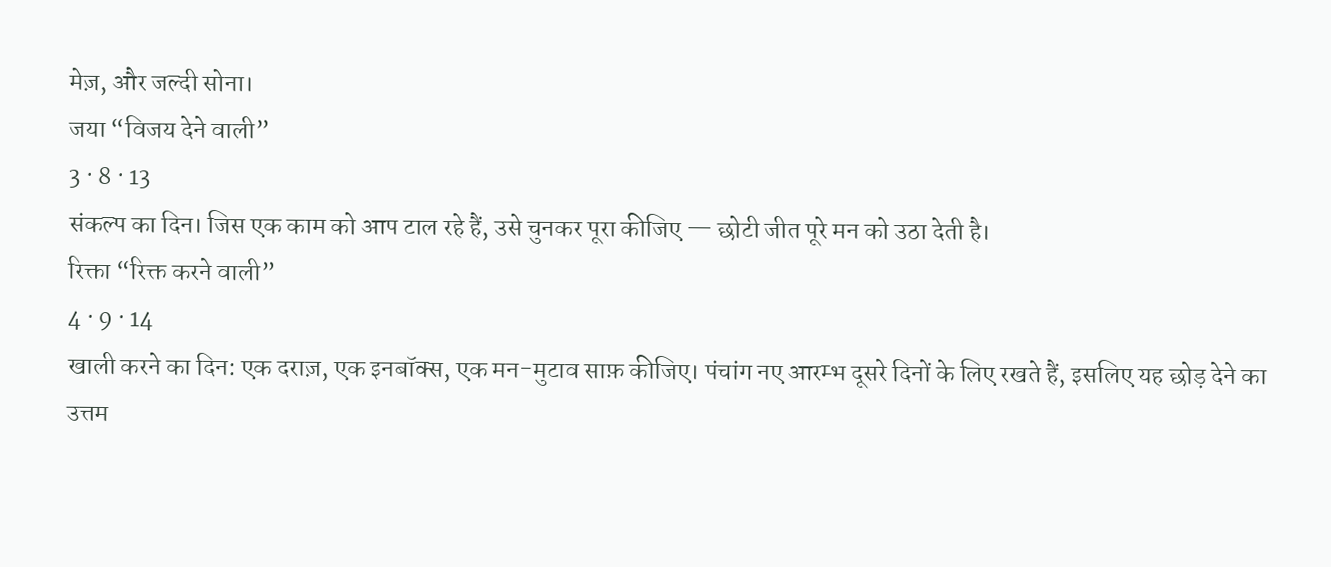मेज़, और जल्दी सोना।
जया “विजय देने वाली”
3 · 8 · 13
संकल्प का दिन। जिस एक काम को आप टाल रहे हैं, उसे चुनकर पूरा कीजिए — छोटी जीत पूरे मन को उठा देती है।
रिक्ता “रिक्त करने वाली”
4 · 9 · 14
खाली करने का दिन: एक दराज़, एक इनबॉक्स, एक मन-मुटाव साफ़ कीजिए। पंचांग नए आरम्भ दूसरे दिनों के लिए रखते हैं, इसलिए यह छोड़ देने का उत्तम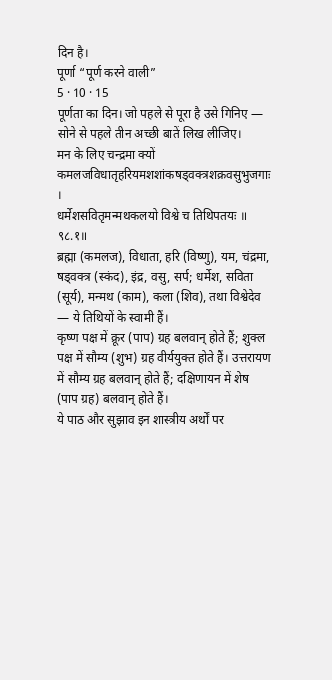दिन है।
पूर्णा “पूर्ण करने वाली”
5 · 10 · 15
पूर्णता का दिन। जो पहले से पूरा है उसे गिनिए — सोने से पहले तीन अच्छी बातें लिख लीजिए।
मन के लिए चन्द्रमा क्यों
कमलजविधातृहरियमशशांकषड्वक्त्रशक्रवसुभुजगाः ।
धर्मेशसवितृमन्मथकलयो विश्वे च तिथिपतयः ॥ ९८.१॥
ब्रह्मा (कमलज), विधाता, हरि (विष्णु), यम, चंद्रमा, षड्वक्त्र (स्कंद), इंद्र, वसु, सर्प; धर्मेश, सविता (सूर्य), मन्मथ (काम), कला (शिव), तथा विश्वेदेव — ये तिथियों के स्वामी हैं।
कृष्ण पक्ष में क्रूर (पाप) ग्रह बलवान् होते हैं; शुक्ल पक्ष में सौम्य (शुभ) ग्रह वीर्ययुक्त होते हैं। उत्तरायण में सौम्य ग्रह बलवान् होते हैं; दक्षिणायन में शेष (पाप ग्रह) बलवान् होते हैं।
ये पाठ और सुझाव इन शास्त्रीय अर्थों पर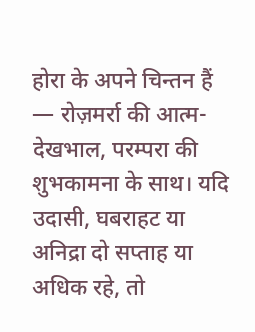होरा के अपने चिन्तन हैं — रोज़मर्रा की आत्म-देखभाल, परम्परा की शुभकामना के साथ। यदि उदासी, घबराहट या अनिद्रा दो सप्ताह या अधिक रहे, तो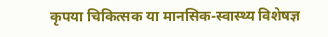कृपया चिकित्सक या मानसिक-स्वास्थ्य विशेषज्ञ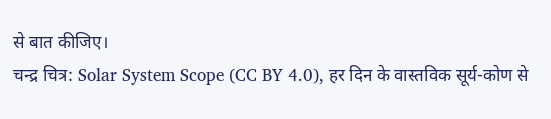से बात कीजिए।
चन्द्र चित्र: Solar System Scope (CC BY 4.0), हर दिन के वास्तविक सूर्य-कोण से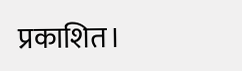प्रकाशित।